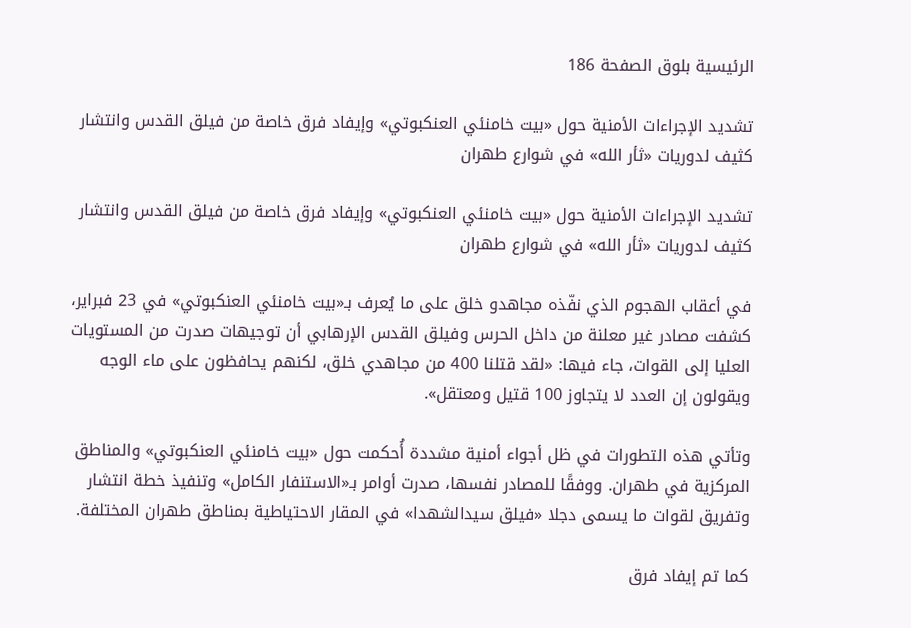الرئيسية بلوق الصفحة 186

تشديد الإجراءات الأمنية حول «بيت خامنئي العنكبوتي» وإيفاد فرق خاصة من فيلق القدس وانتشار كثيف لدوريات «ثأر الله» في شوارع طهران

تشديد الإجراءات الأمنية حول «بيت خامنئي العنكبوتي» وإيفاد فرق خاصة من فيلق القدس وانتشار كثيف لدوريات «ثأر الله» في شوارع طهران

في أعقاب الهجوم الذي نفّذه مجاهدو خلق على ما يُعرف بـ«بيت خامنئي العنكبوتي» في 23 فبراير، كشفت مصادر غير معلنة من داخل الحرس وفيلق القدس الإرهابي أن توجيهات صدرت من المستويات العليا إلى القوات، جاء فيها: «لقد قتلنا 400 من مجاهدي خلق، لكنهم يحافظون على ماء الوجه ويقولون إن العدد لا يتجاوز 100 قتيل ومعتقل».

وتأتي هذه التطورات في ظل أجواء أمنية مشددة أُحكمت حول «بيت خامنئي العنكبوتي» والمناطق المركزية في طهران. ووفقًا للمصادر نفسها، صدرت أوامر بـ«الاستنفار الكامل» وتنفيذ خطة انتشار وتفريق لقوات ما يسمى دجلا «فيلق سيدالشهدا» في المقار الاحتياطية بمناطق طهران المختلفة.

كما تم إيفاد فرق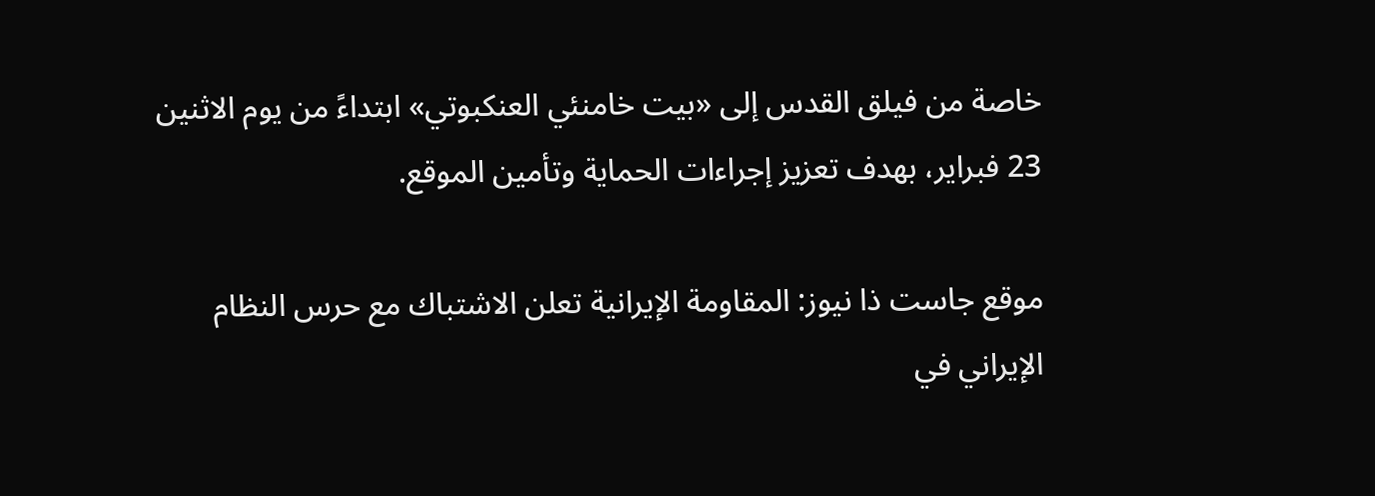خاصة من فيلق القدس إلى «بيت خامنئي العنكبوتي» ابتداءً من يوم الاثنين 23 فبراير، بهدف تعزيز إجراءات الحماية وتأمين الموقع.

موقع جاست ذا نيوز: المقاومة الإيرانية تعلن الاشتباك مع حرس النظام الإيراني في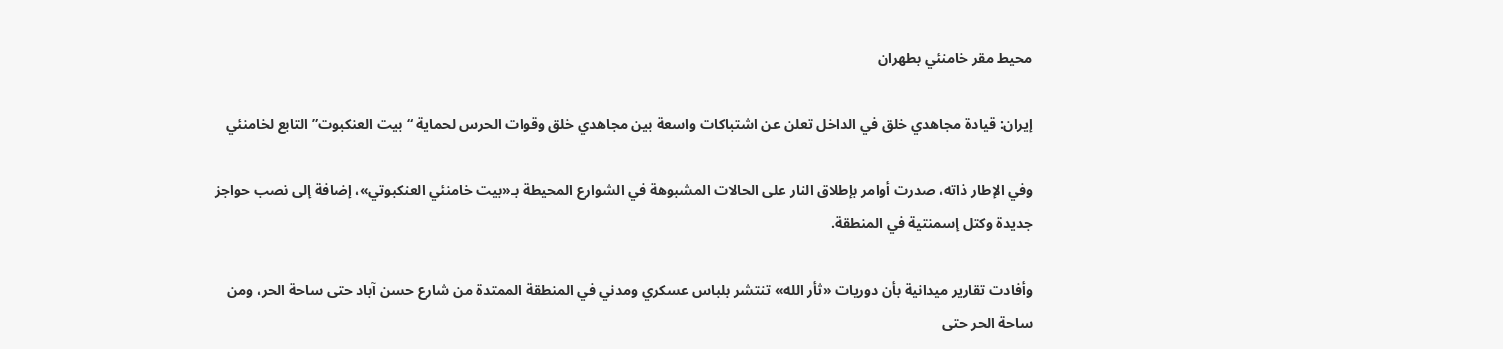محيط مقر خامنئي بطهران

إیران: قيادة مجاهدي خلق في الداخل تعلن عن اشتباكات واسعة بین مجاهدي خلق وقوات الحرس لحماية “بيت العنكبوت” التابع لخامنئي

وفي الإطار ذاته، صدرت أوامر بإطلاق النار على الحالات المشبوهة في الشوارع المحيطة بـ«بيت خامنئي العنكبوتي»، إضافة إلى نصب حواجز جديدة وكتل إسمنتية في المنطقة.

وأفادت تقارير ميدانية بأن دوريات «ثأر الله» تنتشر بلباس عسكري ومدني في المنطقة الممتدة من شارع حسن آباد حتى ساحة الحر، ومن ساحة الحر حتى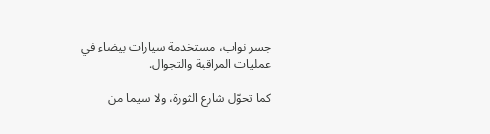جسر نواب، مستخدمة سيارات بيضاء في عمليات المراقبة والتجوال.

كما تحوّل شارع الثورة، ولا سيما من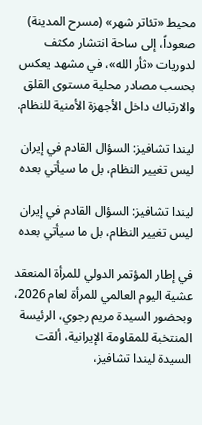محيط «تئاتر شهر» (مسرح المدينة) صعوداً، إلى ساحة انتشار مكثف لدوريات «ثأر الله»، في مشهد يعكس بحسب مصادر محلية مستوى القلق والارتباك داخل الأجهزة الأمنية للنظام.

ليندا تشافيز: السؤال القادم في إيران ليس تغيير النظام، بل ما سيأتي بعده

ليندا تشافيز: السؤال القادم في إيران ليس تغيير النظام، بل ما سيأتي بعده

في إطار المؤتمر الدولي للمرأة المنعقد عشية اليوم العالمي للمرأة لعام 2026، وبحضور السيدة مريم رجوي، الرئيسة المنتخبة للمقاومة الإيرانية، ألقت السيدة ليندا تشافيز،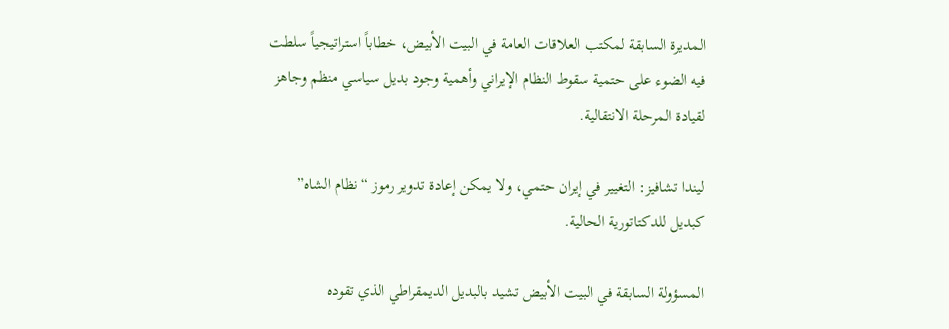المديرة السابقة لمكتب العلاقات العامة في البيت الأبيض، خطاباً استراتيجياً سلطت فيه الضوء على حتمية سقوط النظام الإيراني وأهمية وجود بديل سياسي منظم وجاهز لقيادة المرحلة الانتقالية.

ليندا تشافيز: التغيير في إيران حتمي، ولا يمكن إعادة تدوير رموز “نظام الشاه” كبديل للدكتاتورية الحالية.

المسؤولة السابقة في البيت الأبيض تشيد بالبديل الديمقراطي الذي تقوده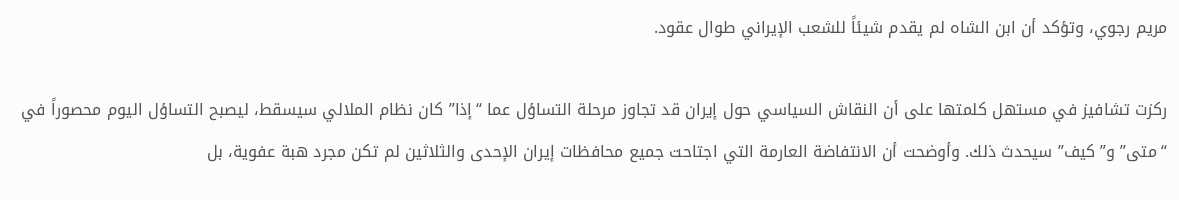مريم رجوي، وتؤكد أن ابن الشاه لم يقدم شيئاً للشعب الإيراني طوال عقود.

ركزت تشافيز في مستهل كلمتها على أن النقاش السياسي حول إيران قد تجاوز مرحلة التساؤل عما “إذا” كان نظام الملالي سيسقط، ليصبح التساؤل اليوم محصوراً في “متى” و”كيف” سيحدث ذلك. وأوضحت أن الانتفاضة العارمة التي اجتاحت جميع محافظات إيران الإحدى والثلاثين لم تكن مجرد هبة عفوية، بل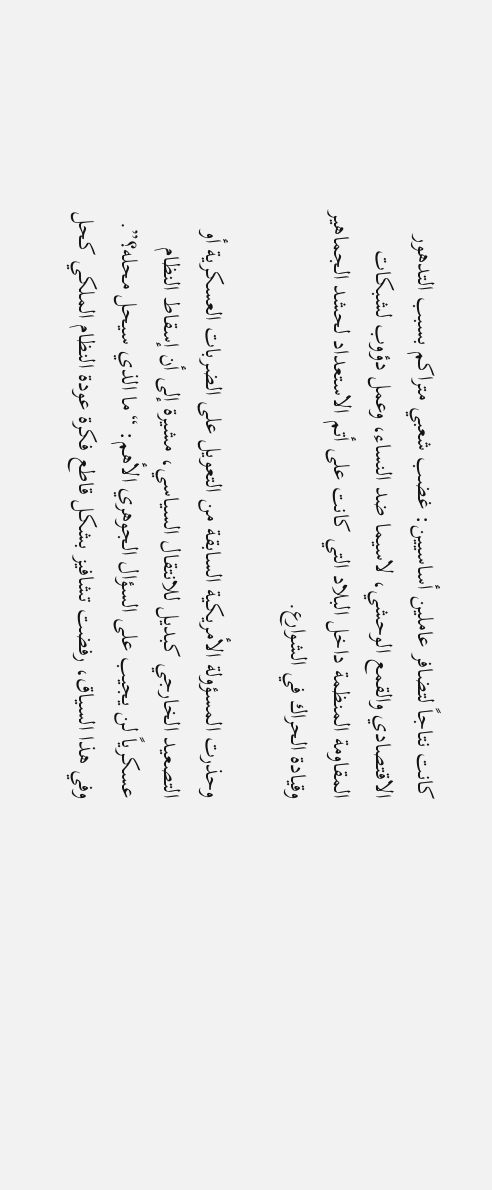كانت نتاجاً لتضافر عاملين أساسيين: غضب شعبي متراكم بسبب التدهور الاقتصادي والقمع الوحشي، لاسيما ضد النساء، وعمل دؤوب لشبكات المقاومة المنظمة داخل البلاد التي كانت على أتم الاستعداد لحشد الجماهير وقيادة الحراك في الشوارع.

وحذرت المسؤولة الأمريكية السابقة من التعويل على الضربات العسكرية أو التصعيد الخارجي كبديل للانتقال السياسي، مشيرة إلى أن إسقاط النظام عسكرياً لن يجيب على السؤال الجوهري الأهم: “ما الذي سيحل محله؟”. وفي هذا السياق، رفضت تشافيز بشكل قاطع فكرة عودة النظام الملكي كحل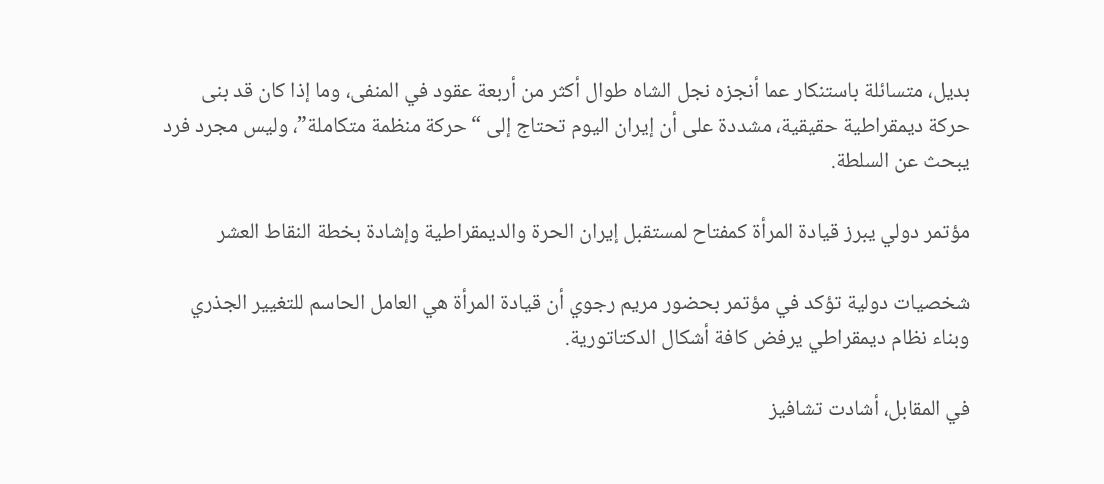بديل، متسائلة باستنكار عما أنجزه نجل الشاه طوال أكثر من أربعة عقود في المنفى، وما إذا كان قد بنى حركة ديمقراطية حقيقية، مشددة على أن إيران اليوم تحتاج إلى “حركة منظمة متكاملة”، وليس مجرد فرد يبحث عن السلطة.

مؤتمر دولي يبرز قيادة المرأة كمفتاح لمستقبل إيران الحرة والديمقراطية وإشادة بخطة النقاط العشر

شخصيات دولية تؤكد في مؤتمر بحضور مريم رجوي أن قيادة المرأة هي العامل الحاسم للتغيير الجذري وبناء نظام ديمقراطي يرفض كافة أشكال الدكتاتورية.

في المقابل، أشادت تشافيز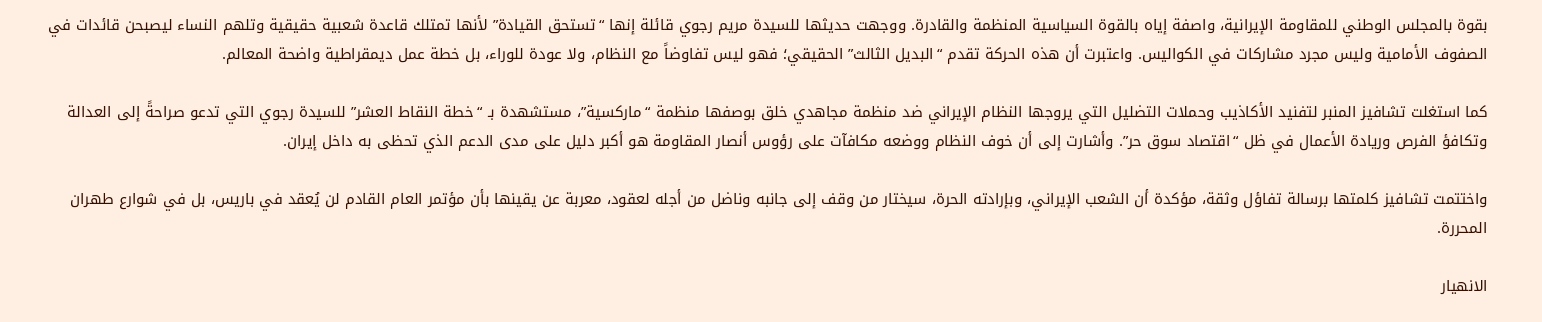بقوة بالمجلس الوطني للمقاومة الإيرانية، واصفة إياه بالقوة السياسية المنظمة والقادرة. ووجهت حديثها للسيدة مريم رجوي قائلة إنها “تستحق القيادة” لأنها تمتلك قاعدة شعبية حقيقية وتلهم النساء ليصبحن قائدات في الصفوف الأمامية وليس مجرد مشاركات في الكواليس. واعتبرت أن هذه الحركة تقدم “البديل الثالث” الحقيقي؛ فهو ليس تفاوضاً مع النظام، ولا عودة للوراء، بل خطة عمل ديمقراطية واضحة المعالم.

كما استغلت تشافيز المنبر لتفنيد الأكاذيب وحملات التضليل التي يروجها النظام الإيراني ضد منظمة مجاهدي خلق بوصفها منظمة “ماركسية”، مستشهدة بـ “خطة النقاط العشر” للسيدة رجوي التي تدعو صراحةً إلى العدالة وتكافؤ الفرص وريادة الأعمال في ظل “اقتصاد سوق حر”. وأشارت إلى أن خوف النظام ووضعه مكافآت على رؤوس أنصار المقاومة هو أكبر دليل على مدى الدعم الذي تحظى به داخل إيران.

واختتمت تشافيز كلمتها برسالة تفاؤل وثقة، مؤكدة أن الشعب الإيراني، وبإرادته الحرة، سيختار من وقف إلى جانبه وناضل من أجله لعقود، معربة عن يقينها بأن مؤتمر العام القادم لن يُعقد في باريس، بل في شوارع طهران المحررة.

الانهيار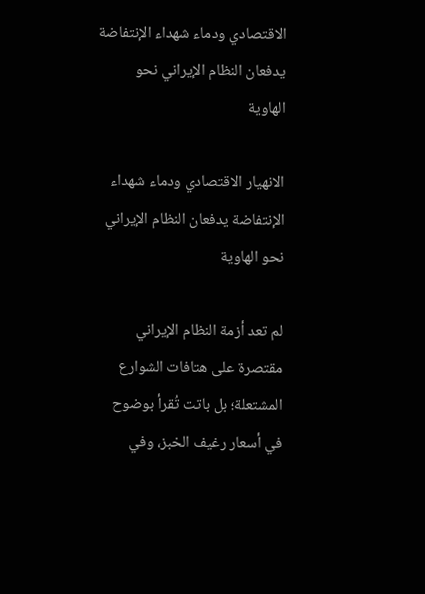الاقتصادي ودماء شهداء الإنتفاضة يدفعان النظام الإيراني نحو الهاوية

الانهيار الاقتصادي ودماء شهداء الإنتفاضة يدفعان النظام الإيراني نحو الهاوية

لم تعد أزمة النظام الإيراني مقتصرة على هتافات الشوارع المشتعلة؛ بل باتت تُقرأ بوضوح في أسعار رغيف الخبز، وفي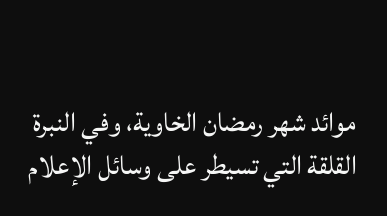موائد شهر رمضان الخاوية، وفي النبرة القلقة التي تسيطر على وسائل الإعلام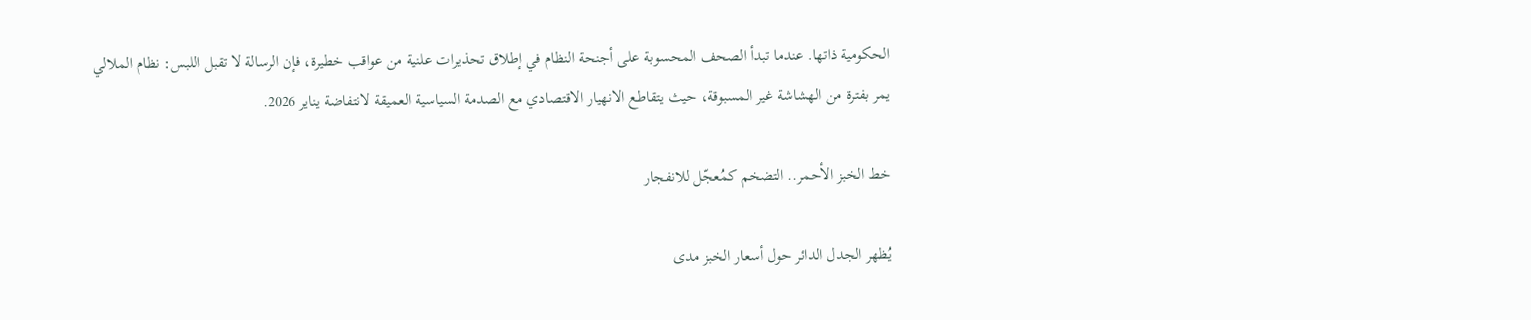الحكومية ذاتها. عندما تبدأ الصحف المحسوبة على أجنحة النظام في إطلاق تحذيرات علنية من عواقب خطيرة، فإن الرسالة لا تقبل اللبس: نظام الملالي يمر بفترة من الهشاشة غير المسبوقة، حيث يتقاطع الانهيار الاقتصادي مع الصدمة السياسية العميقة لانتفاضة يناير 2026.

خط الخبز الأحمر.. التضخم كمُعجّل للانفجار

يُظهر الجدل الدائر حول أسعار الخبز مدى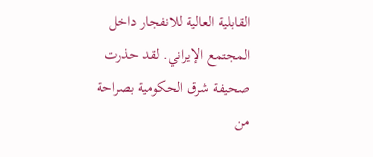القابلية العالية للانفجار داخل المجتمع الإيراني. لقد حذرت صحيفة شرق الحكومية بصراحة من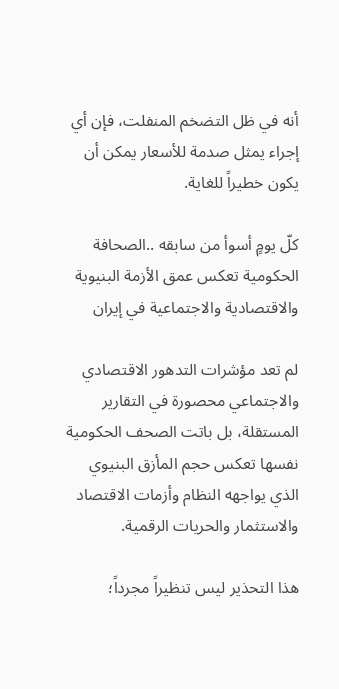أنه في ظل التضخم المنفلت، فإن أي إجراء يمثل صدمة للأسعار يمكن أن يكون خطيراً للغاية.

كلّ يومٍ أسوأ من سابقه ..الصحافة الحكومية تعكس عمق الأزمة البنيوية والاقتصادية والاجتماعية في إيران

لم تعد مؤشرات التدهور الاقتصادي والاجتماعي محصورة في التقارير المستقلة، بل باتت الصحف الحكومية نفسها تعكس حجم المأزق البنيوي الذي يواجهه النظام وأزمات الاقتصاد والاستثمار والحريات الرقمية.

هذا التحذير ليس تنظيراً مجرداً؛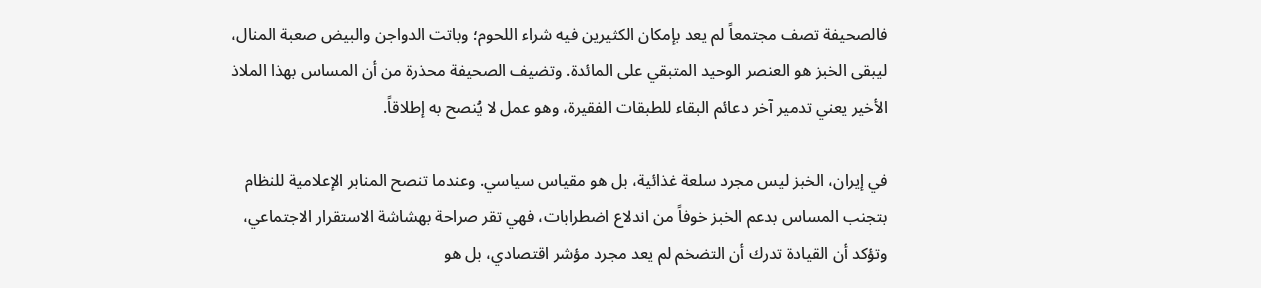فالصحيفة تصف مجتمعاً لم يعد بإمكان الكثيرين فيه شراء اللحوم؛ وباتت الدواجن والبيض صعبة المنال، ليبقى الخبز هو العنصر الوحيد المتبقي على المائدة. وتضيف الصحيفة محذرة من أن المساس بهذا الملاذ الأخير يعني تدمير آخر دعائم البقاء للطبقات الفقيرة، وهو عمل لا يُنصح به إطلاقاً.

في إيران، الخبز ليس مجرد سلعة غذائية، بل هو مقياس سياسي. وعندما تنصح المنابر الإعلامية للنظام بتجنب المساس بدعم الخبز خوفاً من اندلاع اضطرابات، فهي تقر صراحة بهشاشة الاستقرار الاجتماعي، وتؤكد أن القيادة تدرك أن التضخم لم يعد مجرد مؤشر اقتصادي، بل هو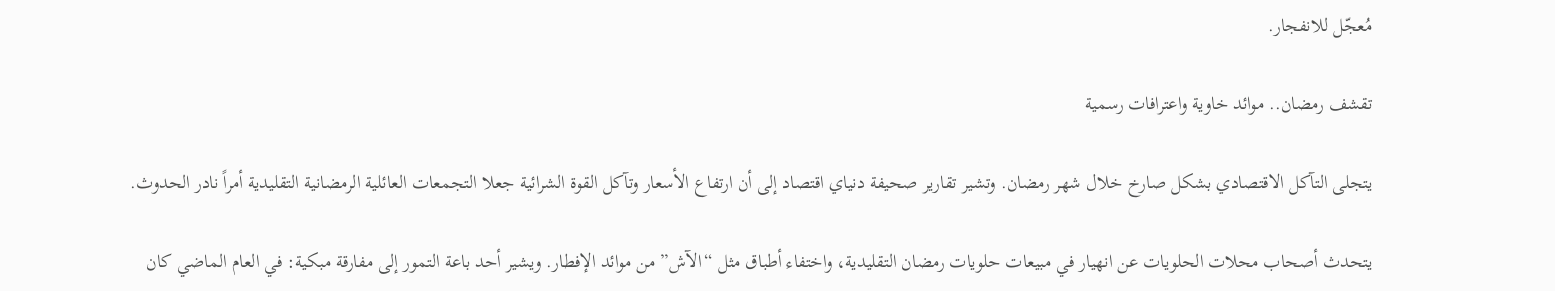مُعجّل للانفجار.

تقشف رمضان.. موائد خاوية واعترافات رسمية

يتجلى التآكل الاقتصادي بشكل صارخ خلال شهر رمضان. وتشير تقارير صحيفة دنياي اقتصاد إلى أن ارتفاع الأسعار وتآكل القوة الشرائية جعلا التجمعات العائلية الرمضانية التقليدية أمراً نادر الحدوث.

يتحدث أصحاب محلات الحلويات عن انهيار في مبيعات حلويات رمضان التقليدية، واختفاء أطباق مثل “الآش” من موائد الإفطار. ويشير أحد باعة التمور إلى مفارقة مبكية: في العام الماضي كان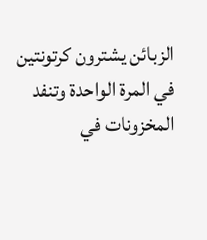الزبائن يشترون كرتونتين في المرة الواحدة وتنفد المخزونات في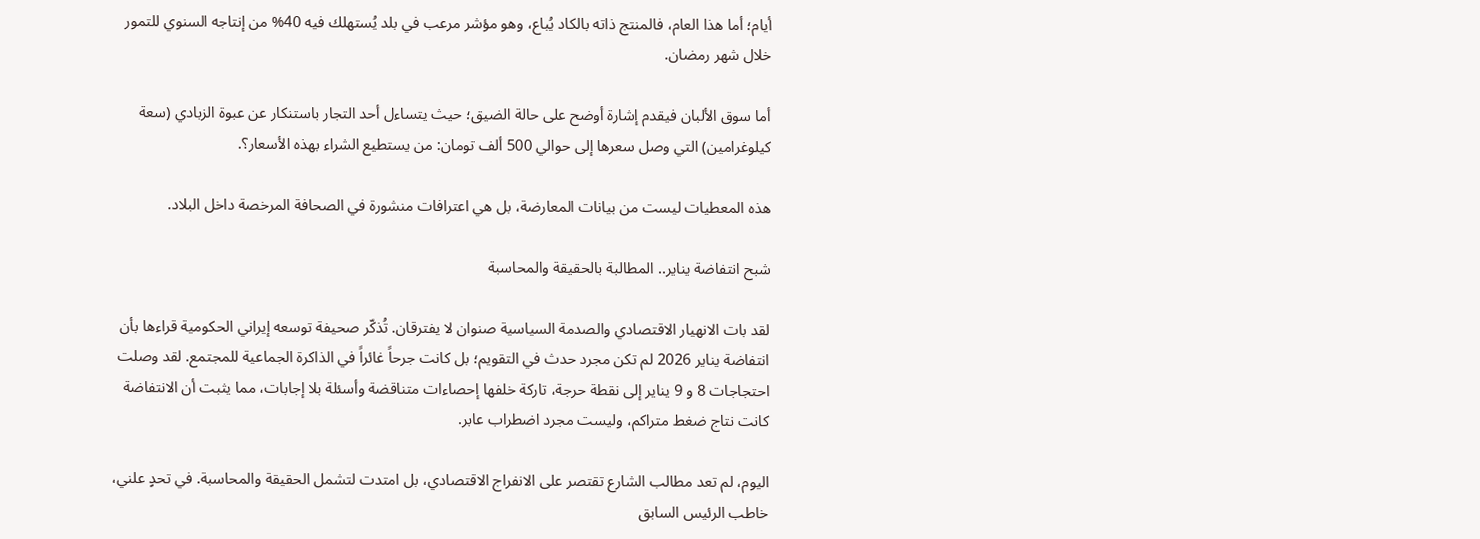أيام؛ أما هذا العام، فالمنتج ذاته بالكاد يُباع، وهو مؤشر مرعب في بلد يُستهلك فيه 40% من إنتاجه السنوي للتمور خلال شهر رمضان.

أما سوق الألبان فيقدم إشارة أوضح على حالة الضيق؛ حيث يتساءل أحد التجار باستنكار عن عبوة الزبادي (سعة كيلوغرامين) التي وصل سعرها إلى حوالي 500 ألف تومان: من يستطيع الشراء بهذه الأسعار؟.

هذه المعطيات ليست من بيانات المعارضة، بل هي اعترافات منشورة في الصحافة المرخصة داخل البلاد.

شبح انتفاضة يناير.. المطالبة بالحقيقة والمحاسبة

لقد بات الانهيار الاقتصادي والصدمة السياسية صنوان لا يفترقان. تُذكّر صحيفة توسعه إيراني الحكومية قراءها بأن انتفاضة يناير 2026 لم تكن مجرد حدث في التقويم؛ بل كانت جرحاً غائراً في الذاكرة الجماعية للمجتمع. لقد وصلت احتجاجات 8 و 9 يناير إلى نقطة حرجة، تاركة خلفها إحصاءات متناقضة وأسئلة بلا إجابات، مما يثبت أن الانتفاضة كانت نتاج ضغط متراكم، وليست مجرد اضطراب عابر.

اليوم، لم تعد مطالب الشارع تقتصر على الانفراج الاقتصادي، بل امتدت لتشمل الحقيقة والمحاسبة. في تحدٍ علني، خاطب الرئيس السابق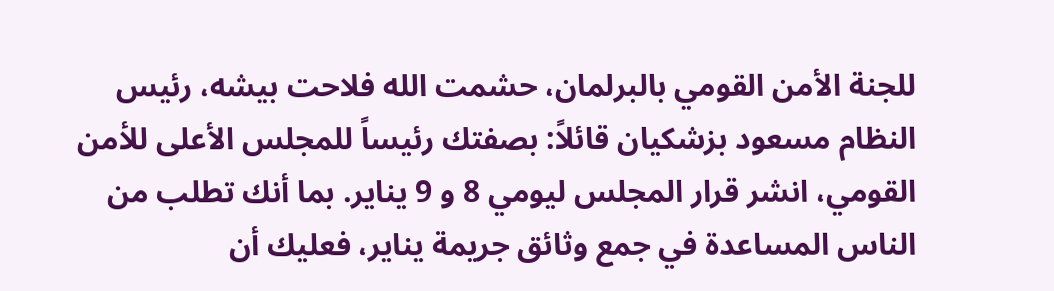للجنة الأمن القومي بالبرلمان، حشمت الله فلاحت بيشه، رئيس النظام مسعود بزشكيان قائلاً: بصفتك رئيساً للمجلس الأعلى للأمن القومي، انشر قرار المجلس ليومي 8 و 9 يناير. بما أنك تطلب من الناس المساعدة في جمع وثائق جريمة يناير، فعليك أن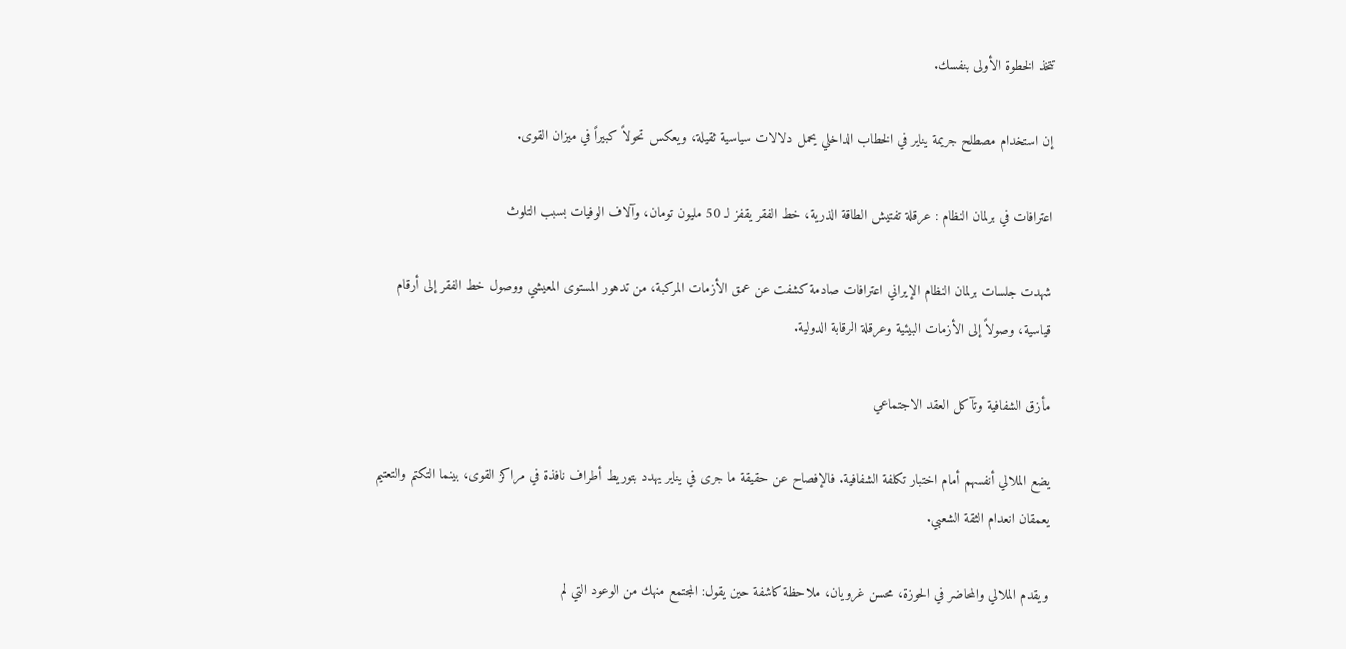تتخذ الخطوة الأولى بنفسك.

إن استخدام مصطلح جريمة يناير في الخطاب الداخلي يحمل دلالات سياسية ثقيلة، ويعكس تحولاً كبيراً في ميزان القوى.

اعترافات في برلمان النظام : عرقلة تفتيش الطاقة الذرية، خط الفقر يقفز لـ 50 مليون تومان، وآلاف الوفيات بسبب التلوث

شهدت جلسات برلمان النظام الإيراني اعترافات صادمة كشفت عن عمق الأزمات المركبة، من تدهور المستوى المعيشي ووصول خط الفقر إلى أرقام قياسية، وصولاً إلى الأزمات البيئية وعرقلة الرقابة الدولية.

مأزق الشفافية وتآكل العقد الاجتماعي

يضع الملالي أنفسهم أمام اختبار تكلفة الشفافية. فالإفصاح عن حقيقة ما جرى في يناير يهدد بتوريط أطراف نافذة في مراكز القوى، بينما التكتم والتعتيم يعمقان انعدام الثقة الشعبي.

ويقدم الملالي والمحاضر في الحوزة، محسن غرويان، ملاحظة كاشفة حين يقول: المجتمع منهك من الوعود التي لم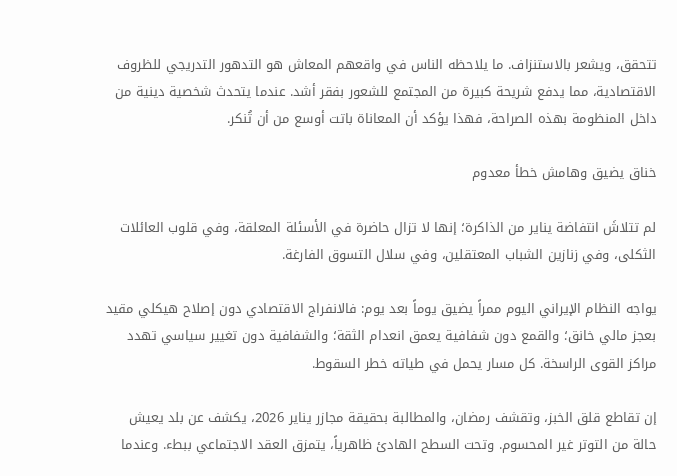تتحقق، ويشعر بالاستنزاف. ما يلاحظه الناس في واقعهم المعاش هو التدهور التدريجي للظروف الاقتصادية، مما يدفع شريحة كبيرة من المجتمع للشعور بفقر أشد. عندما يتحدث شخصية دينية من داخل المنظومة بهذه الصراحة، فهذا يؤكد أن المعاناة باتت أوسع من أن تُنكر.

خناق يضيق وهامش خطأ معدوم

لم تتلاشَ انتفاضة يناير من الذاكرة؛ إنها لا تزال حاضرة في الأسئلة المعلقة، وفي قلوب العائلات الثكلى، وفي زنازين الشباب المعتقلين، وفي سلال التسوق الفارغة.

يواجه النظام الإيراني اليوم ممراً يضيق يوماً بعد يوم: فالانفراج الاقتصادي دون إصلاح هيكلي مقيد بعجز مالي خانق؛ والقمع دون شفافية يعمق انعدام الثقة؛ والشفافية دون تغيير سياسي تهدد مراكز القوى الراسخة. كل مسار يحمل في طياته خطر السقوط.

إن تقاطع قلق الخبز، وتقشف رمضان، والمطالبة بحقيقة مجازر يناير 2026، يكشف عن بلد يعيش حالة من التوتر غير المحسوم. وتحت السطح الهادئ ظاهرياً، يتمزق العقد الاجتماعي ببطء. وعندما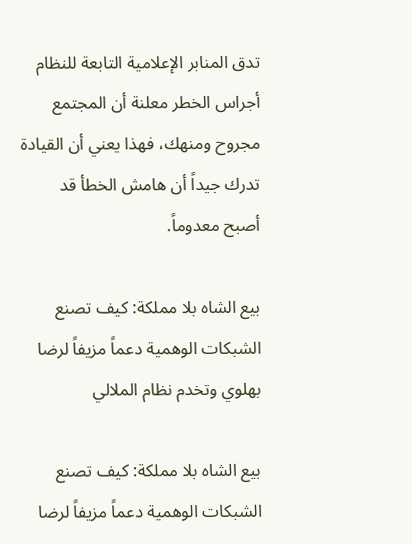تدق المنابر الإعلامية التابعة للنظام أجراس الخطر معلنة أن المجتمع مجروح ومنهك، فهذا يعني أن القيادة تدرك جيداً أن هامش الخطأ قد أصبح معدوماً.

بيع الشاه بلا مملكة: كيف تصنع الشبكات الوهمية دعماً مزيفاً لرضا بهلوي وتخدم نظام الملالي

بيع الشاه بلا مملكة: كيف تصنع الشبكات الوهمية دعماً مزيفاً لرضا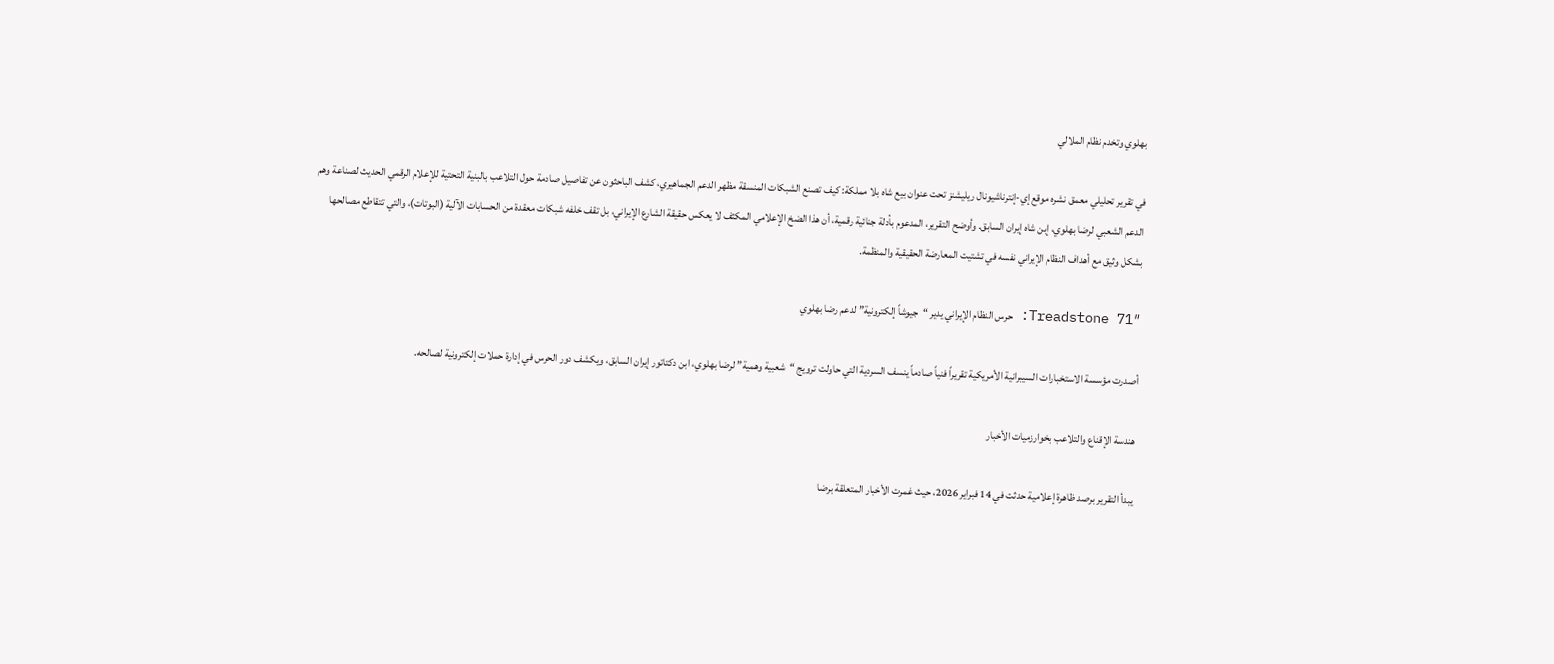بهلوي وتخدم نظام الملالي

في تقرير تحليلي معمق نشره موقع إي-إنترناشيونال ريليشنز تحت عنوان بيع شاه بلا مملكة: كيف تصنع الشبكات المنسقة مظهر الدعم الجماهيري، كشف الباحثون عن تفاصيل صادمة حول التلاعب بالبنية التحتية للإعلام الرقمي الحديث لصناعة وهم الدعم الشعبي لرضا بهلوي، إبن شاه إيران السابق. وأوضح التقرير، المدعوم بأدلة جنائية رقمية، أن هذا الضخ الإعلامي المكثف لا يعكس حقيقة الشارع الإيراني، بل تقف خلفه شبكات معقدة من الحسابات الآلية (البوتات)، والتي تتقاطع مصالحها بشكل وثيق مع أهداف النظام الإيراني نفسه في تشتيت المعارضة الحقيقية والمنظمة.

Treadstone 71″: حرس النظام الإيراني يدير “جيوشاً إلكترونية” لدعم رضا بهلوي

أصدرت مؤسسة الاستخبارات السيبرانية الأمريكية تقريراً فنياً صادماً ينسف السردية التي حاولت ترويج “شعبية وهمية” لرضا بهلوي، ابن دكتاتور إيران السابق، ويكشف دور الحرس في إدارة حملات إلكترونية لصالحه.

هندسة الإقناع والتلاعب بخوارزميات الأخبار

يبدأ التقرير برصد ظاهرة إعلامية حدثت في 14 فبراير 2026، حيث غمرت الأخبار المتعلقة برضا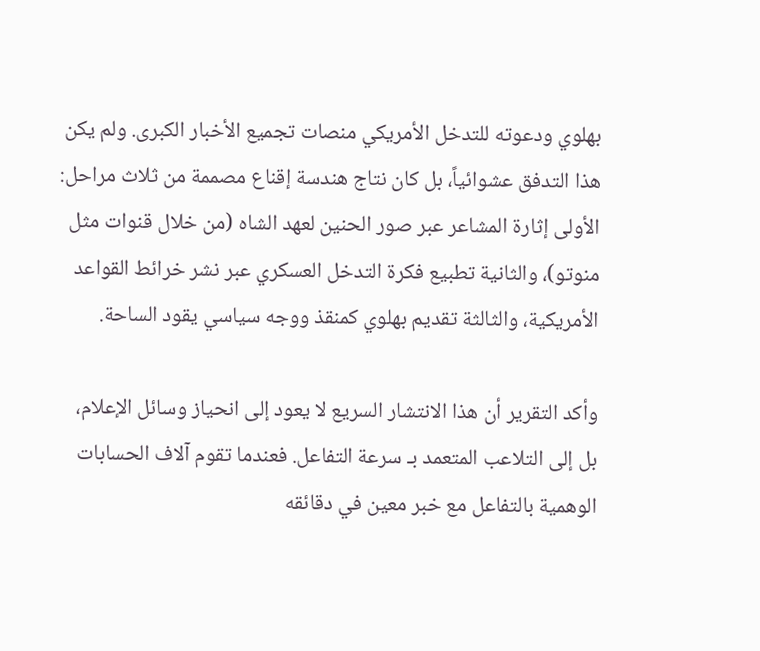بهلوي ودعوته للتدخل الأمريكي منصات تجميع الأخبار الكبرى. ولم يكن هذا التدفق عشوائياً، بل كان نتاج هندسة إقناع مصممة من ثلاث مراحل: الأولى إثارة المشاعر عبر صور الحنين لعهد الشاه (من خلال قنوات مثل منوتو)، والثانية تطبيع فكرة التدخل العسكري عبر نشر خرائط القواعد الأمريكية، والثالثة تقديم بهلوي كمنقذ ووجه سياسي يقود الساحة.

وأكد التقرير أن هذا الانتشار السريع لا يعود إلى انحياز وسائل الإعلام، بل إلى التلاعب المتعمد بـ سرعة التفاعل. فعندما تقوم آلاف الحسابات الوهمية بالتفاعل مع خبر معين في دقائقه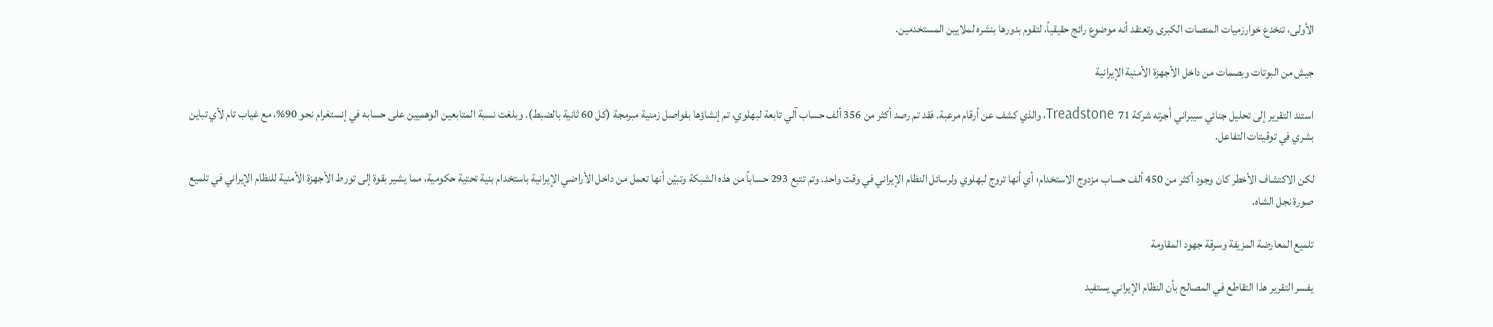الأولى، تنخدع خوارزميات المنصات الكبرى وتعتقد أنه موضوع رائج حقيقياً، لتقوم بدورها بنشره لملايين المستخدمين.

جيش من البوتات وبصمات من داخل الأجهزة الأمنية الإيرانية

استند التقرير إلى تحليل جنائي سيبراني أجرته شركة Treadstone 71، والذي كشف عن أرقام مرعبة. فقد تم رصد أكثر من 356 ألف حساب آلي تابعة لبهلوي، تم إنشاؤها بفواصل زمنية مبرمجة (كل 60 ثانية بالضبط). وبلغت نسبة المتابعين الوهميين على حسابه في إنستغرام نحو 90%، مع غياب تام لأي تباين بشري في توقيتات التفاعل.

لكن الاكتشاف الأخطر كان وجود أكثر من 450 ألف حساب مزدوج الاستخدام؛ أي أنها تروج لبهلوي ولرسائل النظام الإيراني في وقت واحد. وتم تتبع 293 حساباً من هذه الشبكة وتبيّن أنها تعمل من داخل الأراضي الإيرانية باستخدام بنية تحتية حكومية، مما يشير بقوة إلى تورط الأجهزة الأمنية للنظام الإيراني في تلميع صورة نجل الشاه.

تلميع المعارضة المزيفة وسرقة جهود المقاومة

يفسر التقرير هذا التقاطع في المصالح بأن النظام الإيراني يستفيد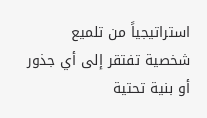استراتيجياً من تلميع شخصية تفتقر إلى أي جذور أو بنية تحتية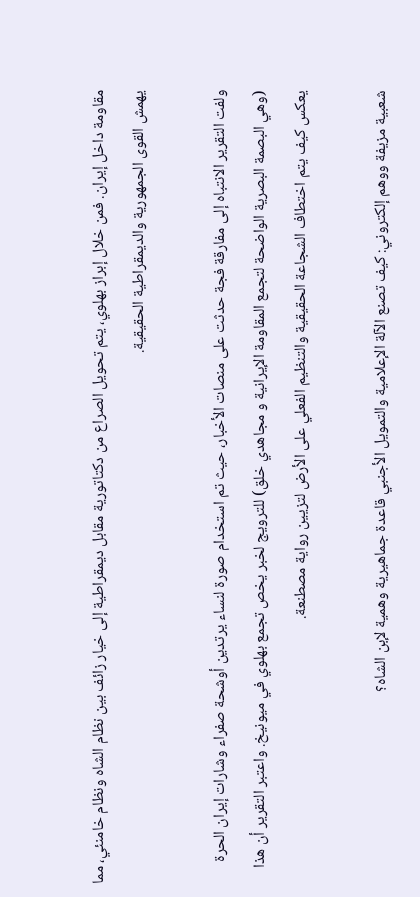مقاومة داخل إيران. فمن خلال إبراز بهلوي، يتم تحويل الصراع من دكتاتورية مقابل ديمقراطية إلى خيار زائف بين نظام الشاه ونظام خامنئي، مما يهمش القوى الجمهورية والديمقراطية الحقيقية.

ولفت التقرير الانتباه إلى مفارقة فجة حدثت على منصات الأخبار، حيث تم استخدام صورة لنساء يرتدين أوشحة صفراء وشارات إيران الحرة (وهي البصمة البصرية الواضحة لتجمع المقاومة الإيرانية و مجاهدي خلق) للترويج لخبر يخص تجمع بهلوي في ميونيخ. واعتبر التقرير أن هذا يعكس كيف يتم اختطاف الشجاعة الحقيقية والتنظيم الفعلي على الأرض لتزيين رواية مصطنعة.

شعبية مزيفة ووهم إلكتروني: كيف تصنع الآلة الإعلامية والتمويل الأجنبي قاعدة جماهيرية وهمية لإبن الشاه؟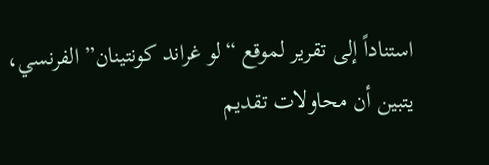استناداً إلى تقرير لموقع “لو غراند كونتينان” الفرنسي، يتبين أن محاولات تقديم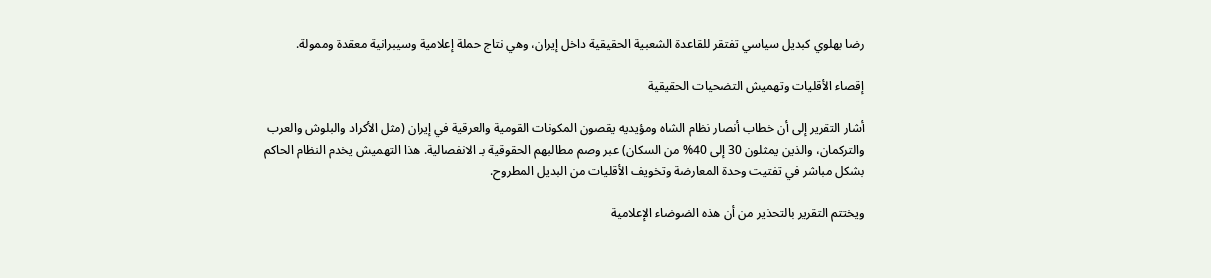رضا بهلوي كبديل سياسي تفتقر للقاعدة الشعبية الحقيقية داخل إيران، وهي نتاج حملة إعلامية وسيبرانية معقدة وممولة.

إقصاء الأقليات وتهميش التضحيات الحقيقية

أشار التقرير إلى أن خطاب أنصار نظام الشاه ومؤيديه يقصون المكونات القومية والعرقية في إيران (مثل الأكراد والبلوش والعرب والتركمان، والذين يمثلون 30 إلى 40% من السكان) عبر وصم مطالبهم الحقوقية بـ الانفصالية. هذا التهميش يخدم النظام الحاكم بشكل مباشر في تفتيت وحدة المعارضة وتخويف الأقليات من البديل المطروح.

ويختتم التقرير بالتحذير من أن هذه الضوضاء الإعلامية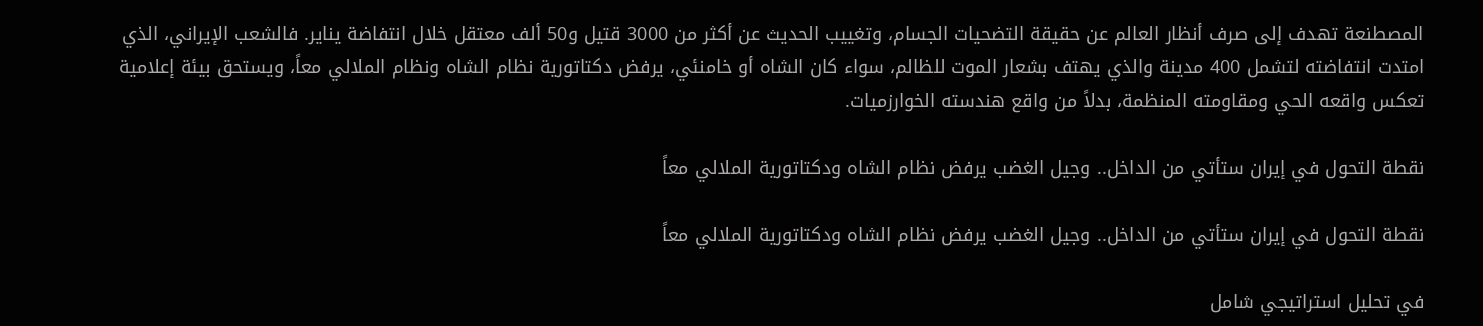المصطنعة تهدف إلى صرف أنظار العالم عن حقيقة التضحيات الجسام، وتغييب الحديث عن أكثر من 3000 قتيل و50 ألف معتقل خلال انتفاضة يناير. فالشعب الإيراني، الذي امتدت انتفاضته لتشمل 400 مدينة والذي يهتف بشعار الموت للظالم، سواء كان الشاه أو خامنئي، يرفض دكتاتورية نظام الشاه ونظام الملالي معاً، ويستحق بيئة إعلامية تعكس واقعه الحي ومقاومته المنظمة، بدلاً من واقع هندسته الخوارزميات.

نقطة التحول في إيران ستأتي من الداخل.. وجيل الغضب يرفض نظام الشاه ودكتاتورية الملالي معاً

نقطة التحول في إيران ستأتي من الداخل.. وجيل الغضب يرفض نظام الشاه ودكتاتورية الملالي معاً

في تحليل استراتيجي شامل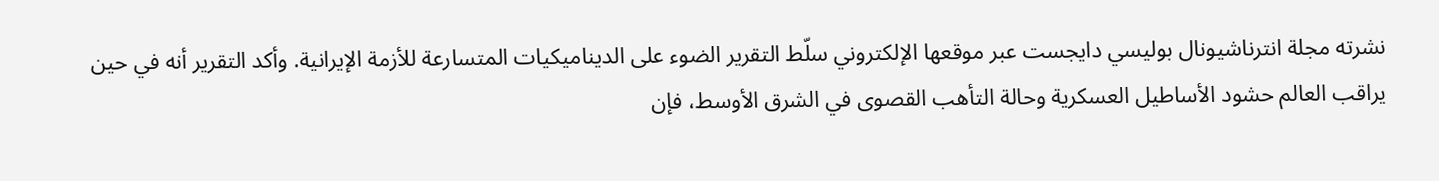نشرته مجلة انترناشيونال بوليسي دايجست عبر موقعها الإلكتروني سلّط التقرير الضوء على الديناميكيات المتسارعة للأزمة الإيرانية. وأكد التقرير أنه في حين يراقب العالم حشود الأساطيل العسكرية وحالة التأهب القصوى في الشرق الأوسط، فإن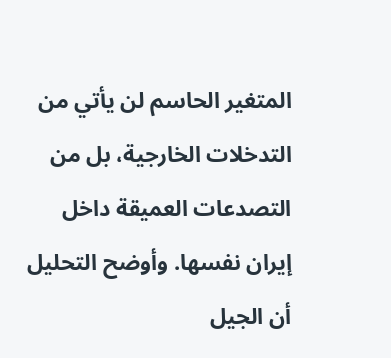المتغير الحاسم لن يأتي من التدخلات الخارجية، بل من التصدعات العميقة داخل إيران نفسها. وأوضح التحليل أن الجيل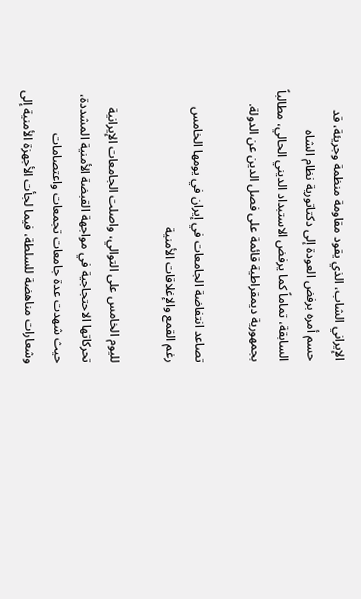الإيراني الشاب، الذي يقود مقاومة منظمة وجريئة، قد حسم أمره برفض العودة إلى دكتاتورية نظام الشاه السابقة، تماماً كما يرفض الاستبداد الديني الحالي، مطالباً بجمهورية ديمقراطية قائمة على فصل الدين عن الدولة.

تصاعد انتفاضة الجامعات في إيران في يومها الخامس رغم القمع والإغلاقات الأمنية

لليوم الخامس على التوالي، واصلت الجامعات الإيرانية تحركاتها الاحتجاجية في مواجهة القبضة الأمنية المشددة، حيث شهدت عدة جامعات تجمعات واعتصامات وشعارات مناهضة للسلطة، فيما لجأت الأجهزة الأمنية إلى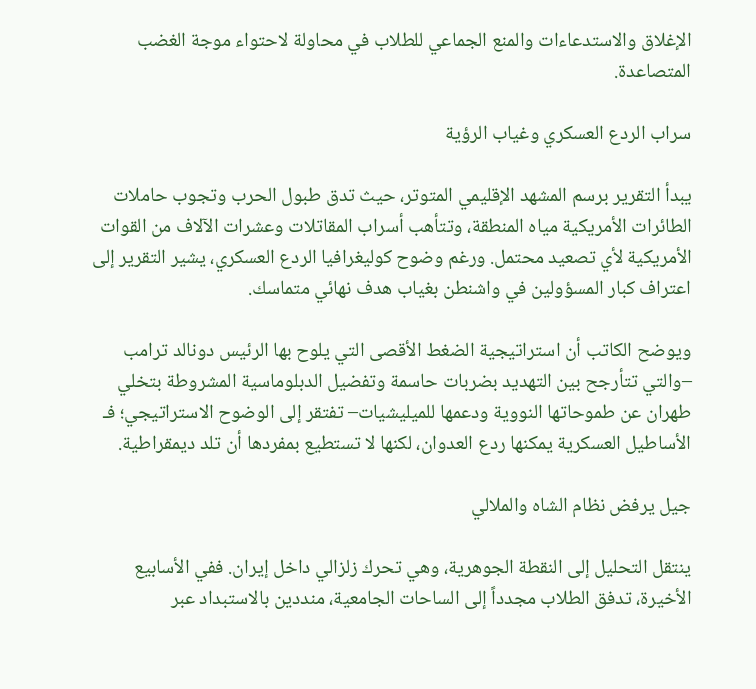الإغلاق والاستدعاءات والمنع الجماعي للطلاب في محاولة لاحتواء موجة الغضب المتصاعدة.

سراب الردع العسكري وغياب الرؤية

يبدأ التقرير برسم المشهد الإقليمي المتوتر، حيث تدق طبول الحرب وتجوب حاملات الطائرات الأمريكية مياه المنطقة، وتتأهب أسراب المقاتلات وعشرات الآلاف من القوات الأمريكية لأي تصعيد محتمل. ورغم وضوح كوليغرافيا الردع العسكري، يشير التقرير إلى اعتراف كبار المسؤولين في واشنطن بغياب هدف نهائي متماسك.

ويوضح الكاتب أن استراتيجية الضغط الأقصى التي يلوح بها الرئيس دونالد ترامب –والتي تتأرجح بين التهديد بضربات حاسمة وتفضيل الدبلوماسية المشروطة بتخلي طهران عن طموحاتها النووية ودعمها للميليشيات– تفتقر إلى الوضوح الاستراتيجي؛ فـ الأساطيل العسكرية يمكنها ردع العدوان، لكنها لا تستطيع بمفردها أن تلد ديمقراطية.

جيل يرفض نظام الشاه والملالي

ينتقل التحليل إلى النقطة الجوهرية، وهي تحرك زلزالي داخل إيران. ففي الأسابيع الأخيرة، تدفق الطلاب مجدداً إلى الساحات الجامعية، منددين بالاستبداد عبر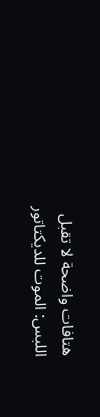هتافات واضحة لا تقبل اللبس: الموت للديكتاتور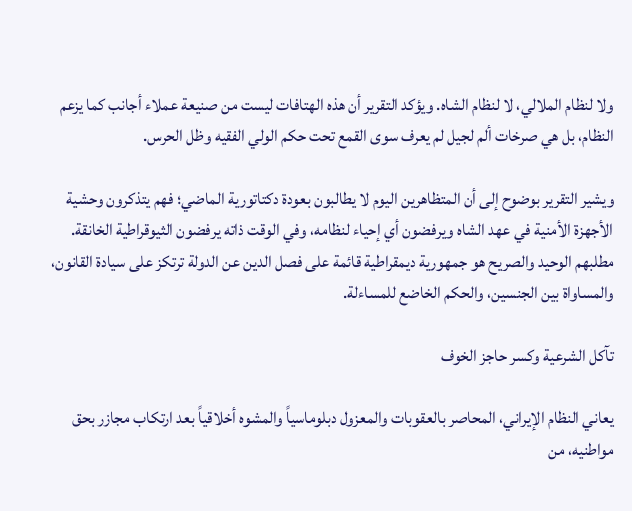ولا لنظام الملالي، لا لنظام الشاه. ويؤكد التقرير أن هذه الهتافات ليست من صنيعة عملاء أجانب كما يزعم النظام، بل هي صرخات ألم لجيل لم يعرف سوى القمع تحت حكم الولي الفقيه وظل الحرس.

ويشير التقرير بوضوح إلى أن المتظاهرين اليوم لا يطالبون بعودة دكتاتورية الماضي؛ فهم يتذكرون وحشية الأجهزة الأمنية في عهد الشاه ويرفضون أي إحياء لنظامه، وفي الوقت ذاته يرفضون الثيوقراطية الخانقة. مطلبهم الوحيد والصريح هو جمهورية ديمقراطية قائمة على فصل الدين عن الدولة ترتكز على سيادة القانون، والمساواة بين الجنسين، والحكم الخاضع للمساءلة.

تآكل الشرعية وكسر حاجز الخوف

يعاني النظام الإيراني، المحاصر بالعقوبات والمعزول دبلوماسياً والمشوه أخلاقياً بعد ارتكاب مجازر بحق مواطنيه، من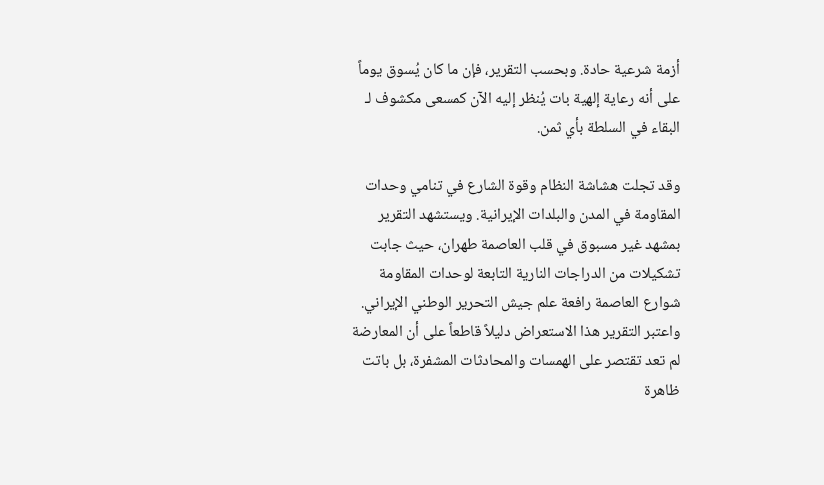أزمة شرعية حادة. وبحسب التقرير، فإن ما كان يُسوق يوماً على أنه رعاية إلهية بات يُنظر إليه الآن كمسعى مكشوف لـ البقاء في السلطة بأي ثمن.

وقد تجلت هشاشة النظام وقوة الشارع في تنامي وحدات المقاومة في المدن والبلدات الإيرانية. ويستشهد التقرير بمشهد غير مسبوق في قلب العاصمة طهران، حيث جابت تشكيلات من الدراجات النارية التابعة لوحدات المقاومة شوارع العاصمة رافعة علم جيش التحرير الوطني الإيراني. واعتبر التقرير هذا الاستعراض دليلاً قاطعاً على أن المعارضة لم تعد تقتصر على الهمسات والمحادثات المشفرة، بل باتت ظاهرة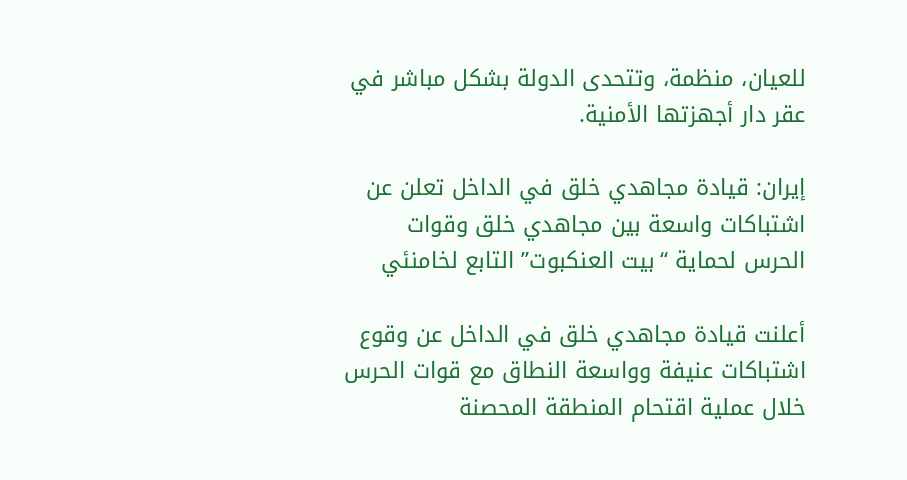للعيان، منظمة، وتتحدى الدولة بشكل مباشر في عقر دار أجهزتها الأمنية.

إیران: قيادة مجاهدي خلق في الداخل تعلن عن اشتباكات واسعة بين مجاهدي خلق وقوات الحرس لحماية “بيت العنكبوت” التابع لخامنئي

أعلنت قيادة مجاهدي خلق في الداخل عن وقوع اشتباكات عنيفة وواسعة النطاق مع قوات الحرس خلال عملية اقتحام المنطقة المحصنة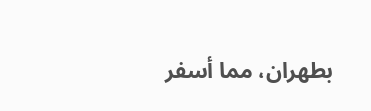بطهران، مما أسفر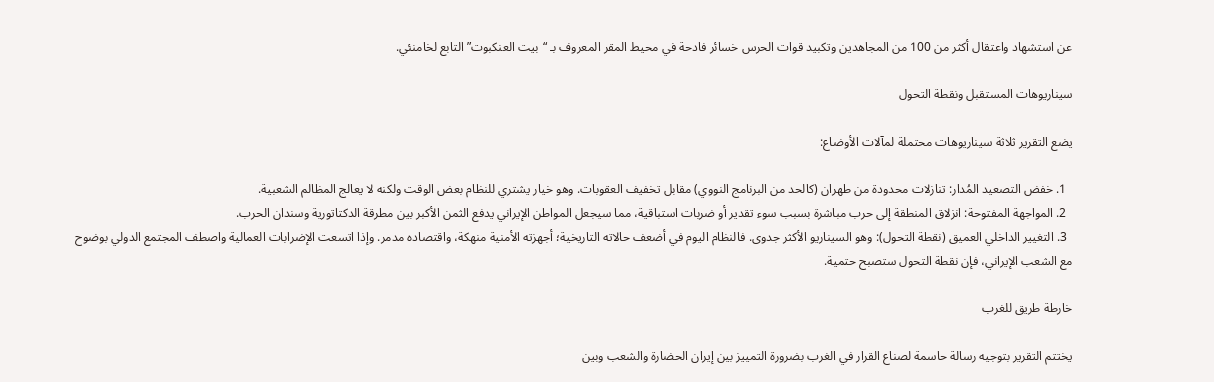عن استشهاد واعتقال أكثر من 100 من المجاهدين وتكبيد قوات الحرس خسائر فادحة في محيط المقر المعروف بـ “بيت العنكبوت” التابع لخامنئي.

سيناريوهات المستقبل ونقطة التحول

يضع التقرير ثلاثة سيناريوهات محتملة لمآلات الأوضاع:

  1. خفض التصعيد المُدار: تنازلات محدودة من طهران (كالحد من البرنامج النووي) مقابل تخفيف العقوبات. وهو خيار يشتري للنظام بعض الوقت ولكنه لا يعالج المظالم الشعبية.
  2. المواجهة المفتوحة: انزلاق المنطقة إلى حرب مباشرة بسبب سوء تقدير أو ضربات استباقية، مما سيجعل المواطن الإيراني يدفع الثمن الأكبر بين مطرقة الدكتاتورية وسندان الحرب.
  3. التغيير الداخلي العميق (نقطة التحول): وهو السيناريو الأكثر جدوى. فالنظام اليوم في أضعف حالاته التاريخية؛ أجهزته الأمنية منهكة، واقتصاده مدمر. وإذا اتسعت الإضرابات العمالية واصطف المجتمع الدولي بوضوح مع الشعب الإيراني، فإن نقطة التحول ستصبح حتمية.

خارطة طريق للغرب

يختتم التقرير بتوجيه رسالة حاسمة لصناع القرار في الغرب بضرورة التمييز بين إيران الحضارة والشعب وبين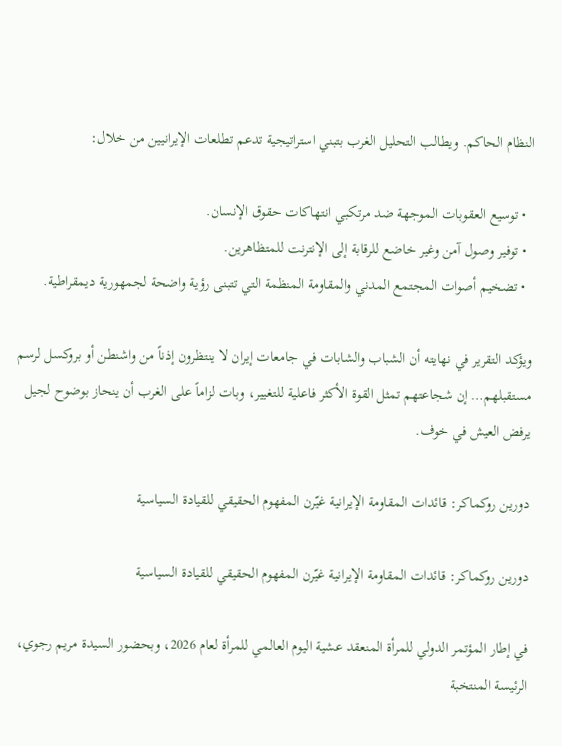النظام الحاكم. ويطالب التحليل الغرب بتبني استراتيجية تدعم تطلعات الإيرانيين من خلال:

  • توسيع العقوبات الموجهة ضد مرتكبي انتهاكات حقوق الإنسان.
  • توفير وصول آمن وغير خاضع للرقابة إلى الإنترنت للمتظاهرين.
  • تضخيم أصوات المجتمع المدني والمقاومة المنظمة التي تتبنى رؤية واضحة لجمهورية دیمقراطية.

ويؤكد التقرير في نهايته أن الشباب والشابات في جامعات إيران لا ينتظرون إذناً من واشنطن أو بروكسل لرسم مستقبلهم… إن شجاعتهم تمثل القوة الأكثر فاعلية للتغيير، وبات لزاماً على الغرب أن ينحاز بوضوح لجيل يرفض العيش في خوف.

دورين روكماكر: قائدات المقاومة الإيرانية غيّرن المفهوم الحقيقي للقيادة السياسية

دورين روكماكر: قائدات المقاومة الإيرانية غيّرن المفهوم الحقيقي للقيادة السياسية

في إطار المؤتمر الدولي للمرأة المنعقد عشية اليوم العالمي للمرأة لعام 2026، وبحضور السيدة مريم رجوي، الرئيسة المنتخبة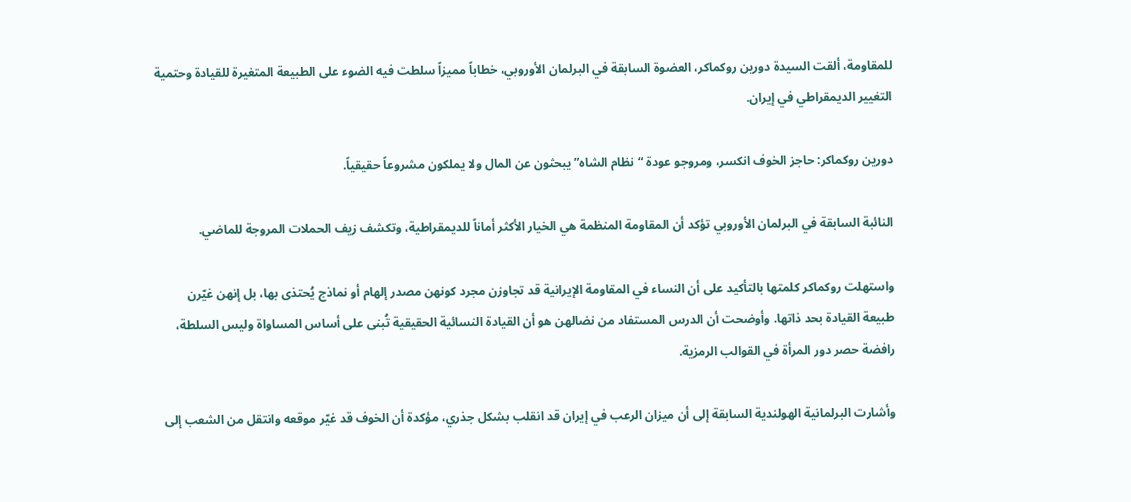للمقاومة، ألقت السيدة دورين روكماكر، العضوة السابقة في البرلمان الأوروبي، خطاباً مميزاً سلطت فيه الضوء على الطبيعة المتغيرة للقيادة وحتمية التغيير الديمقراطي في إيران.

دورين روكماكر: حاجز الخوف انكسر، ومروجو عودة “نظام الشاه” يبحثون عن المال ولا يملكون مشروعاً حقيقياً.

النائبة السابقة في البرلمان الأوروبي تؤكد أن المقاومة المنظمة هي الخيار الأكثر أماناً للديمقراطية، وتكشف زيف الحملات المروجة للماضي.

واستهلت روكماكر كلمتها بالتأكيد على أن النساء في المقاومة الإيرانية قد تجاوزن مجرد كونهن مصدر إلهام أو نماذج يُحتذى بها، بل إنهن غيّرن طبيعة القيادة بحد ذاتها. وأوضحت أن الدرس المستفاد من نضالهن هو أن القيادة النسائية الحقيقية تُبنى على أساس المساواة وليس السلطة، رافضة حصر دور المرأة في القوالب الرمزية.

وأشارت البرلمانية الهولندية السابقة إلى أن ميزان الرعب في إيران قد انقلب بشكل جذري، مؤكدة أن الخوف قد غيّر موقعه وانتقل من الشعب إلى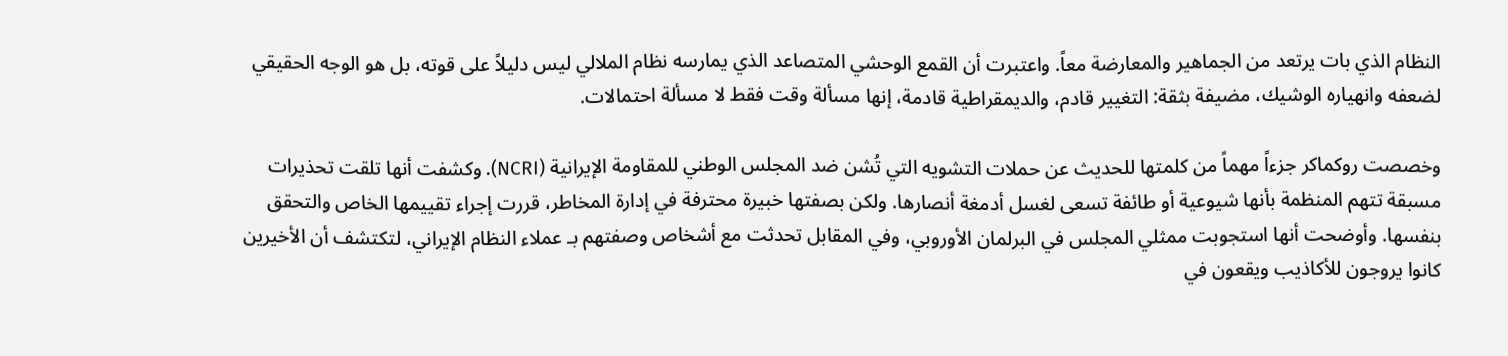النظام الذي بات يرتعد من الجماهير والمعارضة معاً. واعتبرت أن القمع الوحشي المتصاعد الذي يمارسه نظام الملالي ليس دليلاً على قوته، بل هو الوجه الحقيقي لضعفه وانهياره الوشيك، مضيفة بثقة: التغيير قادم، والديمقراطية قادمة، إنها مسألة وقت فقط لا مسألة احتمالات.

وخصصت روكماكر جزءاً مهماً من كلمتها للحديث عن حملات التشويه التي تُشن ضد المجلس الوطني للمقاومة الإيرانية (NCRI). وكشفت أنها تلقت تحذيرات مسبقة تتهم المنظمة بأنها شيوعية أو طائفة تسعى لغسل أدمغة أنصارها. ولكن بصفتها خبيرة محترفة في إدارة المخاطر، قررت إجراء تقييمها الخاص والتحقق بنفسها. وأوضحت أنها استجوبت ممثلي المجلس في البرلمان الأوروبي، وفي المقابل تحدثت مع أشخاص وصفتهم بـ عملاء النظام الإيراني، لتكتشف أن الأخيرين كانوا يروجون للأكاذيب ويقعون في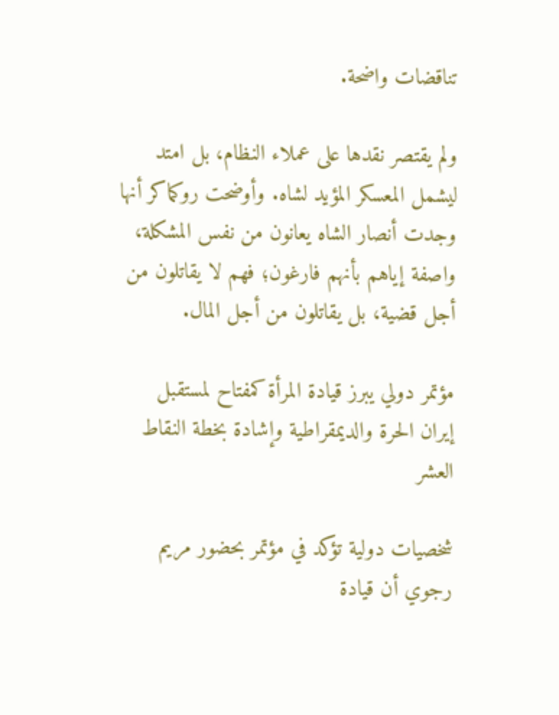تناقضات واضحة.

ولم يقتصر نقدها على عملاء النظام، بل امتد ليشمل المعسكر المؤيد لشاه. وأوضحت روكماكر أنها وجدت أنصار الشاه يعانون من نفس المشكلة، واصفة إياهم بأنهم فارغون؛ فهم لا يقاتلون من أجل قضية، بل يقاتلون من أجل المال.

مؤتمر دولي يبرز قيادة المرأة كمفتاح لمستقبل إيران الحرة والديمقراطية وإشادة بخطة النقاط العشر

شخصيات دولية تؤكد في مؤتمر بحضور مريم رجوي أن قيادة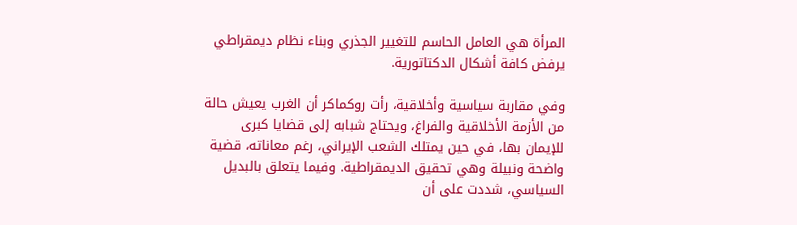المرأة هي العامل الحاسم للتغيير الجذري وبناء نظام ديمقراطي يرفض كافة أشكال الدكتاتورية.

وفي مقاربة سياسية وأخلاقية، رأت روكماكر أن الغرب يعيش حالة من الأزمة الأخلاقية والفراغ، ويحتاج شبابه إلى قضايا كبرى للإيمان بها، في حين يمتلك الشعب الإيراني، رغم معاناته، قضية واضحة ونبيلة وهي تحقيق الديمقراطية. وفيما يتعلق بالبديل السياسي، شددت على أن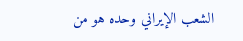الشعب الإيراني وحده هو من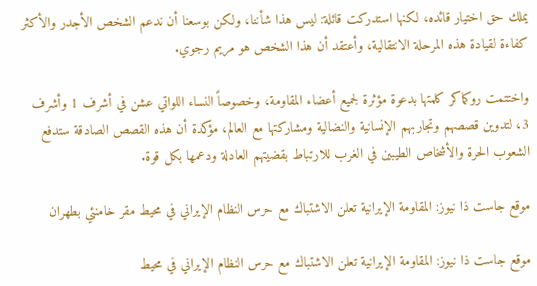يملك حق اختيار قائده، لكنها استدركت قائلة: ليس هذا شأننا، ولكن بوسعنا أن ندعم الشخص الأجدر والأكثر كفاءة لقيادة هذه المرحلة الانتقالية، وأعتقد أن هذا الشخص هو مريم رجوي.

واختتمت روكماكر كلمتها بدعوة مؤثرة لجميع أعضاء المقاومة، وخصوصاً النساء اللواتي عشن في أشرف 1 وأشرف 3، لتدوين قصصهم وتجاربهم الإنسانية والنضالية ومشاركتها مع العالم، مؤكدة أن هذه القصص الصادقة ستدفع الشعوب الحرة والأشخاص الطيبين في الغرب للارتباط بقضيتهم العادلة ودعمها بكل قوة.

موقع جاست ذا نيوز: المقاومة الإيرانية تعلن الاشتباك مع حرس النظام الإيراني في محيط مقر خامنئي بطهران

موقع جاست ذا نيوز: المقاومة الإيرانية تعلن الاشتباك مع حرس النظام الإيراني في محيط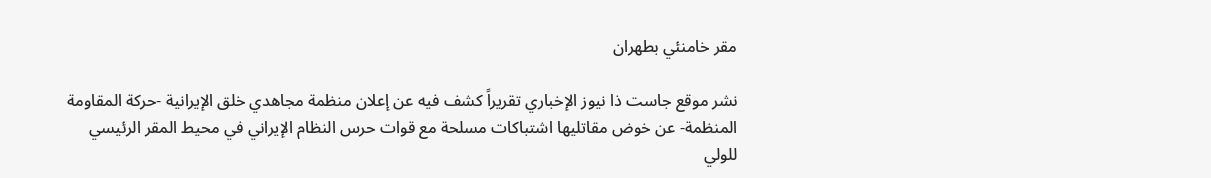مقر خامنئي بطهران

نشر موقع جاست ذا نيوز الإخباري تقريراً كشف فيه عن إعلان منظمة مجاهدي خلق الإيرانية -حركة المقاومة المنظمة- عن خوض مقاتليها اشتباكات مسلحة مع قوات حرس النظام الإيراني في محيط المقر الرئيسي للولي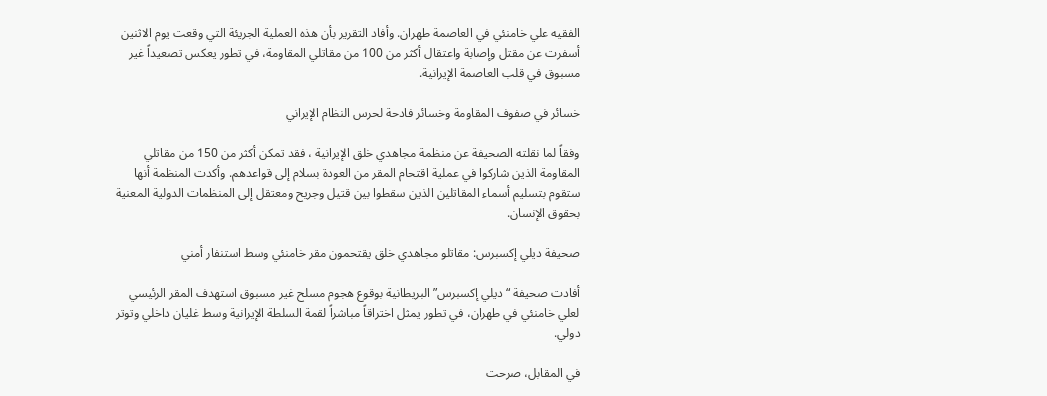الفقيه علي خامنئي في العاصمة طهران. وأفاد التقرير بأن هذه العملية الجريئة التي وقعت يوم الاثنين أسفرت عن مقتل وإصابة واعتقال أكثر من 100 من مقاتلي المقاومة، في تطور يعكس تصعيداً غير مسبوق في قلب العاصمة الإيرانية.

خسائر في صفوف المقاومة وخسائر فادحة لحرس النظام الإيراني

وفقاً لما نقلته الصحيفة عن منظمة مجاهدي خلق الإيرانية ، فقد تمكن أكثر من 150 من مقاتلي المقاومة الذين شاركوا في عملية اقتحام المقر من العودة بسلام إلى قواعدهم. وأكدت المنظمة أنها ستقوم بتسليم أسماء المقاتلين الذين سقطوا بين قتيل وجريح ومعتقل إلى المنظمات الدولية المعنية بحقوق الإنسان.

صحيفة ديلي إكسبرس: مقاتلو مجاهدي خلق يقتحمون مقر خامنئي وسط استنفار أمني

أفادت صحيفة “ديلي إكسبرس” البريطانية بوقوع هجوم مسلح غير مسبوق استهدف المقر الرئيسي لعلي خامنئي في طهران، في تطور يمثل اختراقاً مباشراً لقمة السلطة الإيرانية وسط غليان داخلي وتوتر دولي.

في المقابل، صرحت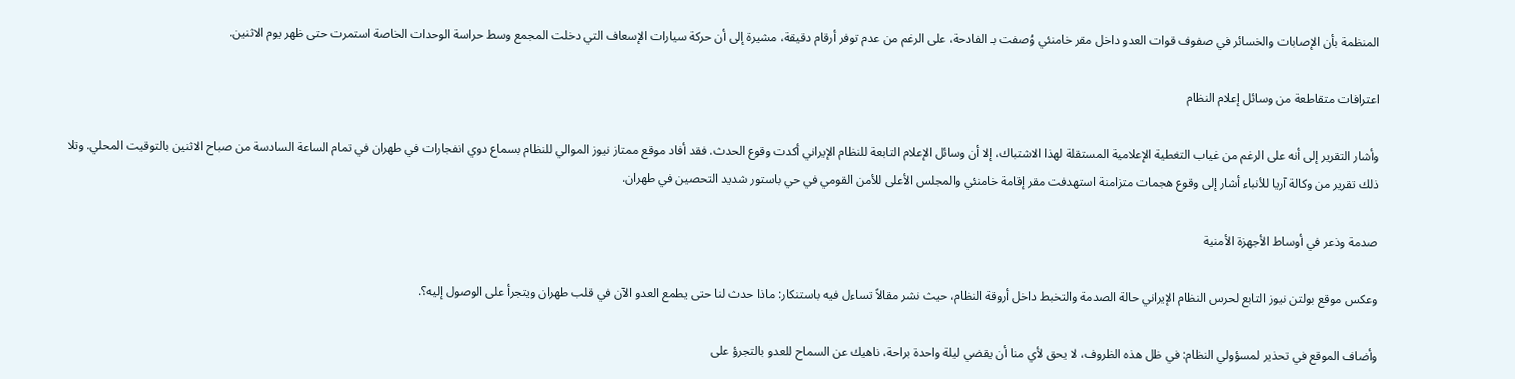المنظمة بأن الإصابات والخسائر في صفوف قوات العدو داخل مقر خامنئي وُصفت بـ الفادحة، على الرغم من عدم توفر أرقام دقيقة، مشيرة إلى أن حركة سيارات الإسعاف التي دخلت المجمع وسط حراسة الوحدات الخاصة استمرت حتى ظهر يوم الاثنين.

اعترافات متقاطعة من وسائل إعلام النظام

وأشار التقرير إلى أنه على الرغم من غياب التغطية الإعلامية المستقلة لهذا الاشتباك، إلا أن وسائل الإعلام التابعة للنظام الإيراني أكدت وقوع الحدث. فقد أفاد موقع ممتاز نيوز الموالي للنظام بسماع دوي انفجارات في طهران في تمام الساعة السادسة من صباح الاثنين بالتوقيت المحلي. وتلا ذلك تقرير من وكالة آريا للأنباء أشار إلى وقوع هجمات متزامنة استهدفت مقر إقامة خامنئي والمجلس الأعلى للأمن القومي في حي باستور شديد التحصين في طهران.

صدمة وذعر في أوساط الأجهزة الأمنية

وعكس موقع بولتن نيوز التابع لحرس النظام الإيراني حالة الصدمة والتخبط داخل أروقة النظام، حيث نشر مقالاً تساءل فيه باستنكار: ماذا حدث لنا حتى يطمع العدو الآن في قلب طهران ويتجرأ على الوصول إليه؟.

وأضاف الموقع في تحذير لمسؤولي النظام: في ظل هذه الظروف، لا يحق لأي منا أن يقضي ليلة واحدة براحة، ناهيك عن السماح للعدو بالتجرؤ على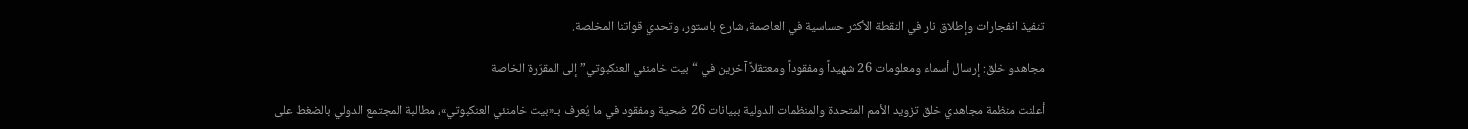تنفيذ انفجارات وإطلاق نار في النقطة الأكثر حساسية في العاصمة، شارع باستور، وتحدي قواتنا المخلصة.

مجاهدو خلق: إرسال أسماء ومعلومات 26 شهيداً ومفقوداً ومعتقلاً آخرين في “بيت خامنئي العنكبوتي” إلى المقرّرة الخاصة

أعلنت منظمة مجاهدي خلق تزويد الأمم المتحدة والمنظمات الدولية ببيانات 26 ضحية ومفقود في ما يُعرف بـ«بيت خامنئي العنكبوتي»، مطالبة المجتمع الدولي بالضغط على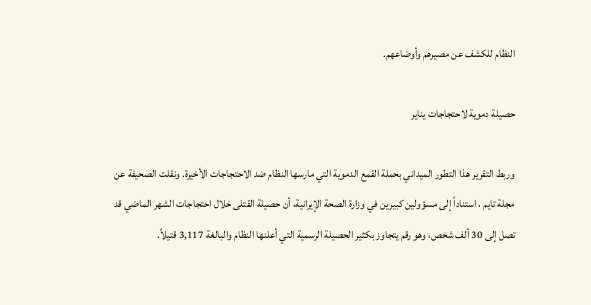النظام للكشف عن مصيرهم وأوضاعهم.

حصيلة دموية لاحتجاجات يناير

وربط التقرير هذا التطور الميداني بحملة القمع الدموية التي مارسها النظام ضد الاحتجاجات الأخيرة. ونقلت الصحيفة عن مجلة تايم ، استناداً إلى مسؤولين كبيرين في وزارة الصحة الإيرانية، أن حصيلة القتلى خلال احتجاجات الشهر الماضي قد تصل إلى 30 ألف شخص، وهو رقم يتجاوز بكثير الحصيلة الرسمية التي أعلنها النظام والبالغة 3,117 قتيلاً.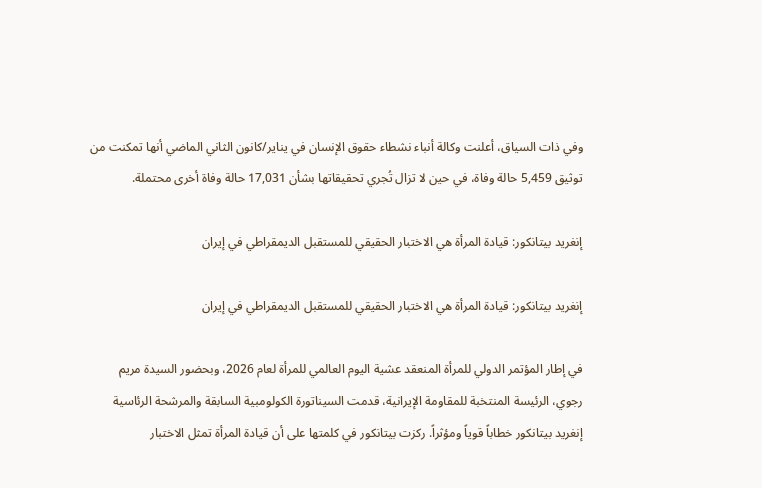وفي ذات السياق، أعلنت وكالة أنباء نشطاء حقوق الإنسان في يناير/كانون الثاني الماضي أنها تمكنت من توثيق 5,459 حالة وفاة، في حين لا تزال تُجري تحقيقاتها بشأن 17,031 حالة وفاة أخرى محتملة.

إنغريد بيتانكور: قيادة المرأة هي الاختبار الحقيقي للمستقبل الديمقراطي في إيران

إنغريد بيتانكور: قيادة المرأة هي الاختبار الحقيقي للمستقبل الديمقراطي في إيران

في إطار المؤتمر الدولي للمرأة المنعقد عشية اليوم العالمي للمرأة لعام 2026، وبحضور السيدة مريم رجوي، الرئيسة المنتخبة للمقاومة الإيرانية، قدمت السيناتورة الكولومبية السابقة والمرشحة الرئاسية إنغريد بيتانكور خطاباً قوياً ومؤثراً. ركزت بيتانكور في كلمتها على أن قيادة المرأة تمثل الاختبار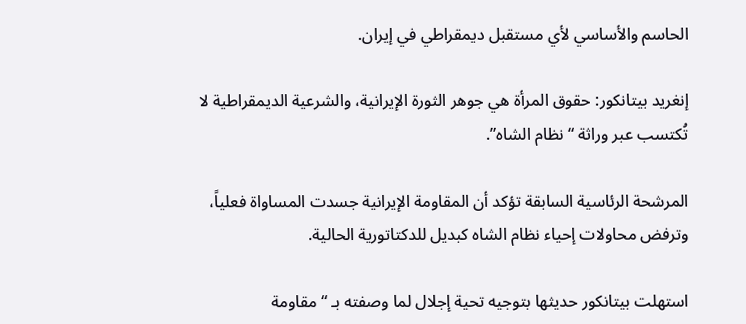الحاسم والأساسي لأي مستقبل ديمقراطي في إيران.

إنغريد بيتانكور: حقوق المرأة هي جوهر الثورة الإيرانية، والشرعية الديمقراطية لا تُكتسب عبر وراثة “نظام الشاه”.

المرشحة الرئاسية السابقة تؤكد أن المقاومة الإيرانية جسدت المساواة فعلياً، وترفض محاولات إحياء نظام الشاه كبديل للدكتاتورية الحالية.

استهلت بيتانكور حديثها بتوجيه تحية إجلال لما وصفته بـ “مقاومة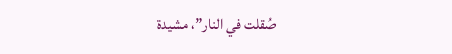صُقلت في النار”، مشيدة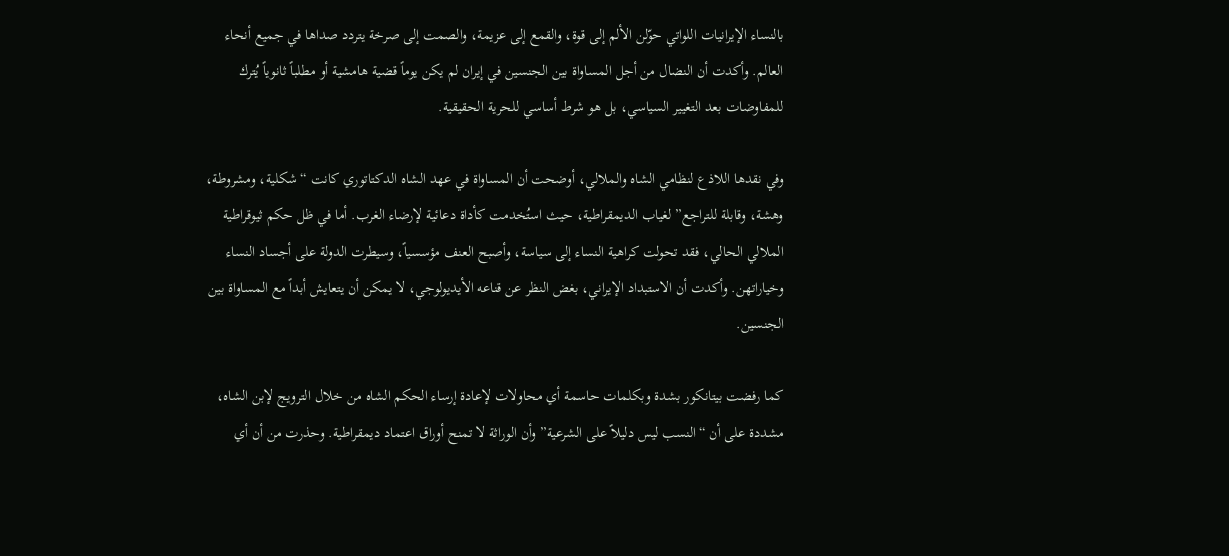بالنساء الإيرانيات اللواتي حوّلن الألم إلى قوة، والقمع إلى عزيمة، والصمت إلى صرخة يتردد صداها في جميع أنحاء العالم. وأكدت أن النضال من أجل المساواة بين الجنسين في إيران لم يكن يوماً قضية هامشية أو مطلباً ثانوياً يُترك للمفاوضات بعد التغيير السياسي، بل هو شرط أساسي للحرية الحقيقية.

وفي نقدها اللاذع لنظامي الشاه والملالي، أوضحت أن المساواة في عهد الشاه الدكتاتوري كانت “شكلية، ومشروطة، وهشة، وقابلة للتراجع” لغياب الديمقراطية، حيث استُخدمت كأداة دعائية لإرضاء الغرب. أما في ظل حكم ثيوقراطية الملالي الحالي، فقد تحولت كراهية النساء إلى سياسة، وأصبح العنف مؤسسياً، وسيطرت الدولة على أجساد النساء وخياراتهن. وأكدت أن الاستبداد الإيراني، بغض النظر عن قناعه الأيديولوجي، لا يمكن أن يتعايش أبداً مع المساواة بين الجنسين.

كما رفضت بيتانكور بشدة وبكلمات حاسمة أي محاولات لإعادة إرساء الحكم الشاه من خلال الترويج لإبن الشاه، مشددة على أن “النسب ليس دليلاً على الشرعية” وأن الوراثة لا تمنح أوراق اعتماد ديمقراطية. وحذرت من أن أي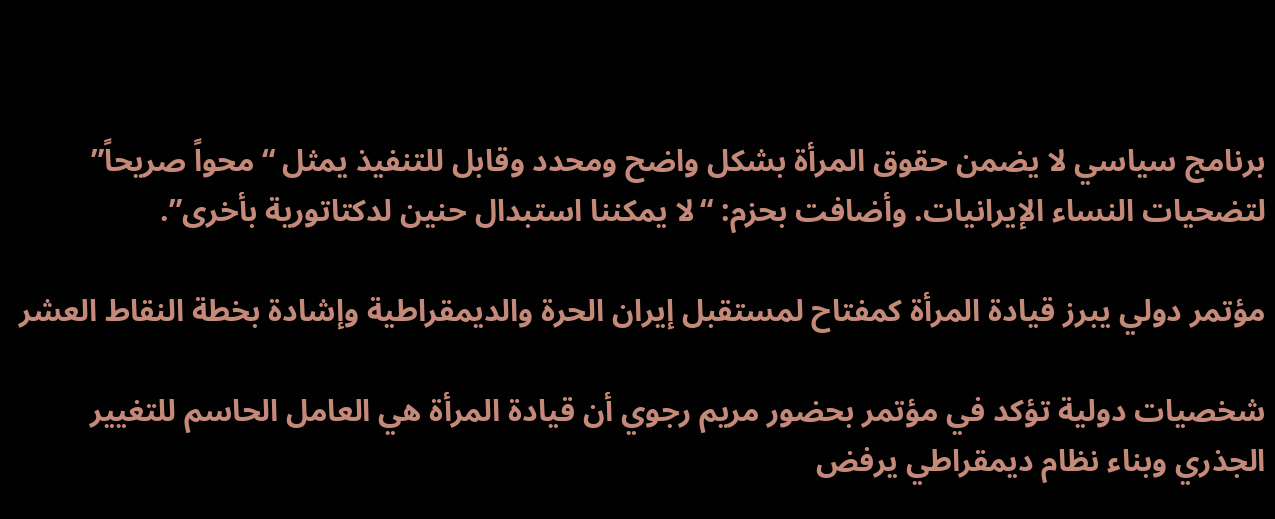برنامج سياسي لا يضمن حقوق المرأة بشكل واضح ومحدد وقابل للتنفيذ يمثل “محواً صريحاً” لتضحيات النساء الإيرانيات. وأضافت بحزم: “لا يمكننا استبدال حنين لدكتاتورية بأخرى”.

مؤتمر دولي يبرز قيادة المرأة كمفتاح لمستقبل إيران الحرة والديمقراطية وإشادة بخطة النقاط العشر

شخصيات دولية تؤكد في مؤتمر بحضور مريم رجوي أن قيادة المرأة هي العامل الحاسم للتغيير الجذري وبناء نظام ديمقراطي يرفض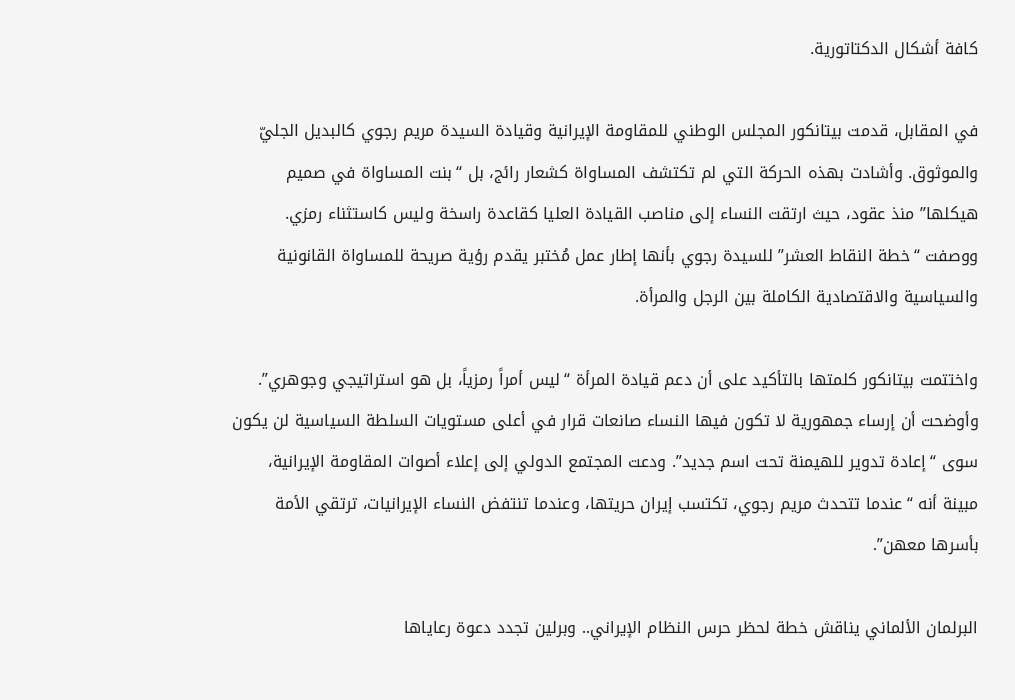كافة أشكال الدكتاتورية.

في المقابل، قدمت بيتانكور المجلس الوطني للمقاومة الإيرانية وقيادة السيدة مريم رجوي كالبديل الجليّ والموثوق. وأشادت بهذه الحركة التي لم تكتشف المساواة كشعار رائج، بل “بنت المساواة في صميم هيكلها” منذ عقود، حيث ارتقت النساء إلى مناصب القيادة العليا كقاعدة راسخة وليس كاستثناء رمزي. ووصفت “خطة النقاط العشر” للسيدة رجوي بأنها إطار عمل مُختبر يقدم رؤية صريحة للمساواة القانونية والسياسية والاقتصادية الكاملة بين الرجل والمرأة.

واختتمت بيتانكور كلمتها بالتأكيد على أن دعم قيادة المرأة “ليس أمراً رمزياً، بل هو استراتيجي وجوهري”. وأوضحت أن إرساء جمهورية لا تكون فيها النساء صانعات قرار في أعلى مستويات السلطة السياسية لن يكون سوى “إعادة تدوير للهيمنة تحت اسم جديد”. ودعت المجتمع الدولي إلى إعلاء أصوات المقاومة الإيرانية، مبينة أنه “عندما تتحدث مريم رجوي، تكتسب إيران حريتها، وعندما تنتفض النساء الإيرانيات، ترتقي الأمة بأسرها معهن”.

البرلمان الألماني يناقش خطة لحظر حرس النظام الإيراني.. وبرلين تجدد دعوة رعاياها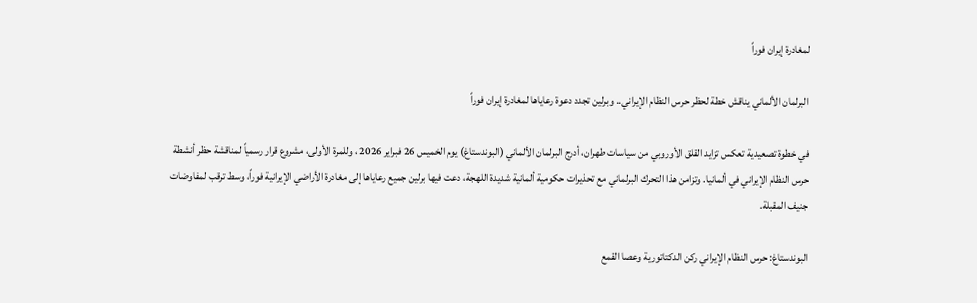لمغادرة إيران فوراً

البرلمان الألماني يناقش خطة لحظر حرس النظام الإيراني.. وبرلين تجدد دعوة رعاياها لمغادرة إيران فوراً

في خطوة تصعيدية تعكس تزايد القلق الأوروبي من سياسات طهران، أدرج البرلمان الألماني (البوندستاغ) يوم الخميس 26 فبراير 2026 ، وللمرة الأولى، مشروع قرار رسمياً لمناقشة حظر أنشطة حرس النظام الإيراني في ألمانيا. وتزامن هذا التحرك البرلماني مع تحذيرات حكومية ألمانية شديدة اللهجة، دعت فيها برلين جميع رعاياها إلى مغادرة الأراضي الإيرانية فوراً، وسط ترقب لمفاوضات جنيف المقبلة.

البوندستاغ: حرس النظام الإيراني ركن الدكتاتورية وعصا القمع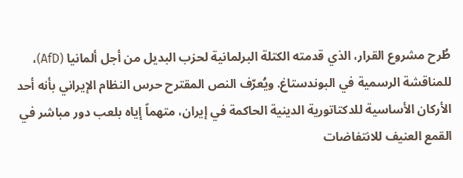طُرح مشروع القرار، الذي قدمته الكتلة البرلمانية لحزب البديل من أجل ألمانيا (AfD)، للمناقشة الرسمية في البوندستاغ. ويُعرّف النص المقترح حرس النظام الإيراني بأنه أحد الأركان الأساسية للدكتاتورية الدينية الحاكمة في إيران، متهماً إياه بلعب دور مباشر في القمع العنيف للانتفاضات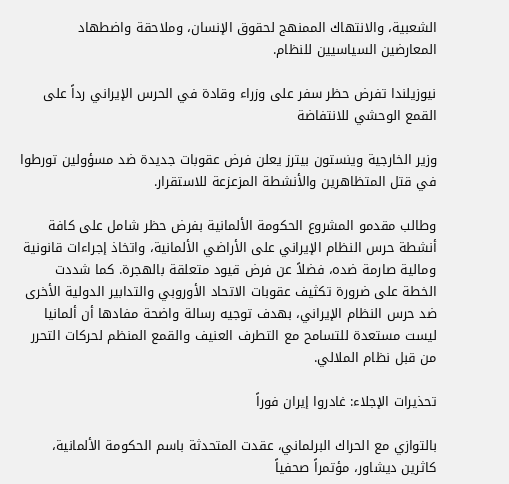الشعبية، والانتهاك الممنهج لحقوق الإنسان، وملاحقة واضطهاد المعارضين السياسيين للنظام.

نيوزيلندا تفرض حظر سفر على وزراء وقادة في الحرس الإيراني رداً على القمع الوحشي للانتفاضة

وزير الخارجية وينستون بيترز يعلن فرض عقوبات جديدة ضد مسؤولين تورطوا في قتل المتظاهرين والأنشطة المزعزعة للاستقرار.

وطالب مقدمو المشروع الحكومة الألمانية بفرض حظر شامل على كافة أنشطة حرس النظام الإيراني على الأراضي الألمانية، واتخاذ إجراءات قانونية ومالية صارمة ضده، فضلاً عن فرض قيود متعلقة بالهجرة. كما شددت الخطة على ضرورة تكثيف عقوبات الاتحاد الأوروبي والتدابير الدولية الأخرى ضد حرس النظام الإيراني، بهدف توجيه رسالة واضحة مفادها أن ألمانيا ليست مستعدة للتسامح مع التطرف العنيف والقمع المنظم لحركات التحرر من قبل نظام الملالي.

تحذيرات الإجلاء: غادروا إيران فوراً

بالتوازي مع الحراك البرلماني، عقدت المتحدثة باسم الحكومة الألمانية، كاثرين ديشاور، مؤتمراً صحفياً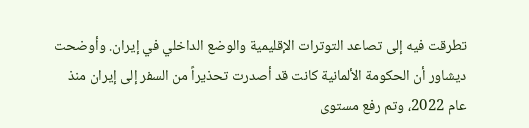تطرقت فيه إلى تصاعد التوترات الإقليمية والوضع الداخلي في إيران. وأوضحت ديشاور أن الحكومة الألمانية كانت قد أصدرت تحذيراً من السفر إلى إيران منذ عام 2022، وتم رفع مستوى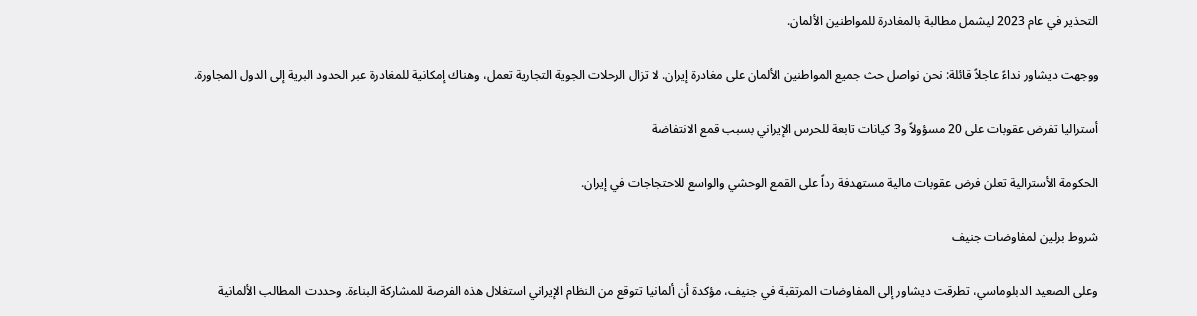التحذير في عام 2023 ليشمل مطالبة بالمغادرة للمواطنين الألمان.

ووجهت ديشاور نداءً عاجلاً قائلة: نحن نواصل حث جميع المواطنين الألمان على مغادرة إيران. لا تزال الرحلات الجوية التجارية تعمل، وهناك إمكانية للمغادرة عبر الحدود البرية إلى الدول المجاورة.

أستراليا تفرض عقوبات على 20 مسؤولاً و3 كيانات تابعة للحرس الإيراني بسبب قمع الانتفاضة

الحكومة الأسترالية تعلن فرض عقوبات مالية مستهدفة رداً على القمع الوحشي والواسع للاحتجاجات في إيران.

شروط برلين لمفاوضات جنيف

وعلى الصعيد الدبلوماسي، تطرقت ديشاور إلى المفاوضات المرتقبة في جنيف، مؤكدة أن ألمانيا تتوقع من النظام الإيراني استغلال هذه الفرصة للمشاركة البناءة. وحددت المطالب الألمانية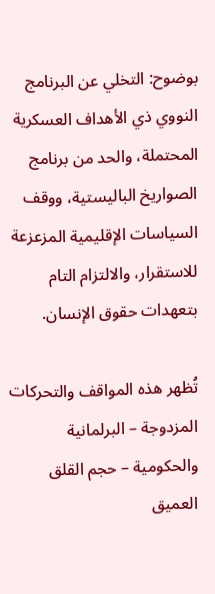بوضوح: التخلي عن البرنامج النووي ذي الأهداف العسكرية المحتملة، والحد من برنامج الصواريخ الباليستية، ووقف السياسات الإقليمية المزعزعة للاستقرار، والالتزام التام بتعهدات حقوق الإنسان.

تُظهر هذه المواقف والتحركات المزدوجة – البرلمانية والحكومية – حجم القلق العميق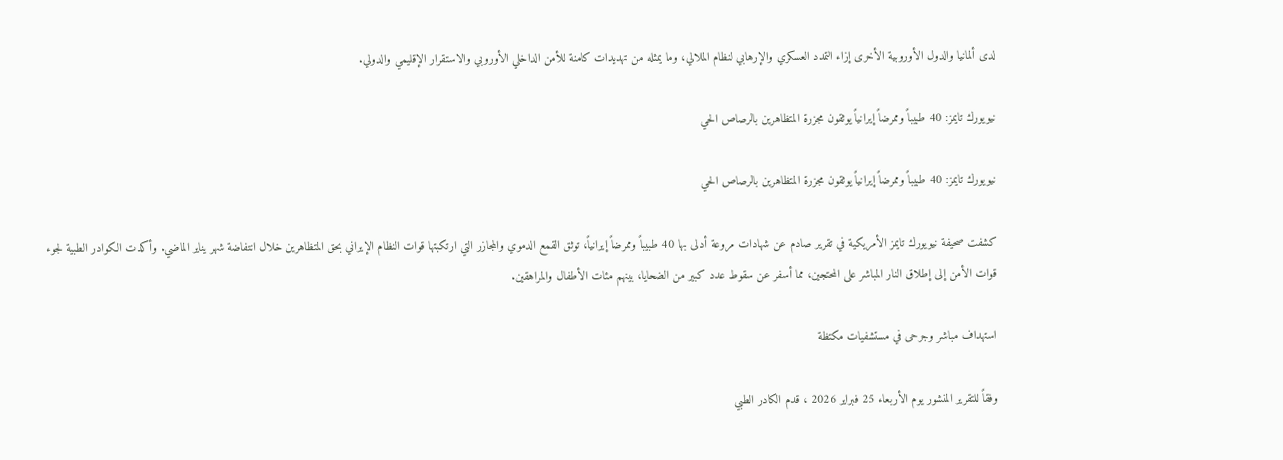لدى ألمانيا والدول الأوروبية الأخرى إزاء التمدد العسكري والإرهابي لنظام الملالي، وما يمثله من تهديدات كامنة للأمن الداخلي الأوروبي والاستقرار الإقليمي والدولي.

نيويورك تايمز: 40 طبيباً وممرضاً إيرانياً يوثقون مجزرة المتظاهرين بالرصاص الحي

نيويورك تايمز: 40 طبيباً وممرضاً إيرانياً يوثقون مجزرة المتظاهرين بالرصاص الحي

كشفت صحيفة نيويورك تايمز الأمريكية في تقرير صادم عن شهادات مروعة أدلى بها 40 طبيباً وممرضاً إيرانياً، توثق القمع الدموي والمجازر التي ارتكبتها قوات النظام الإيراني بحق المتظاهرين خلال انتفاضة شهر يناير الماضي. وأكدت الكوادر الطبية لجوء قوات الأمن إلى إطلاق النار المباشر على المحتجين، مما أسفر عن سقوط عدد كبير من الضحايا، بينهم مئات الأطفال والمراهقين.

استهداف مباشر وجرحى في مستشفيات مكتظة

وفقاً للتقرير المنشور يوم الأربعاء 25 فبراير 2026 ، قدم الكادر الطبي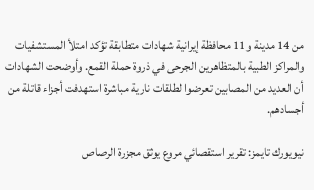من 14 مدينة و11 محافظة إيرانية شهادات متطابقة تؤكد امتلأ المستشفيات والمراكز الطبية بالمتظاهرين الجرحى في ذروة حملة القمع. وأوضحت الشهادات أن العديد من المصابين تعرضوا لطلقات نارية مباشرة استهدفت أجزاء قاتلة من أجسادهم.

نيويورك تايمز: تقرير استقصائي مروع يوثق مجزرة الرصاص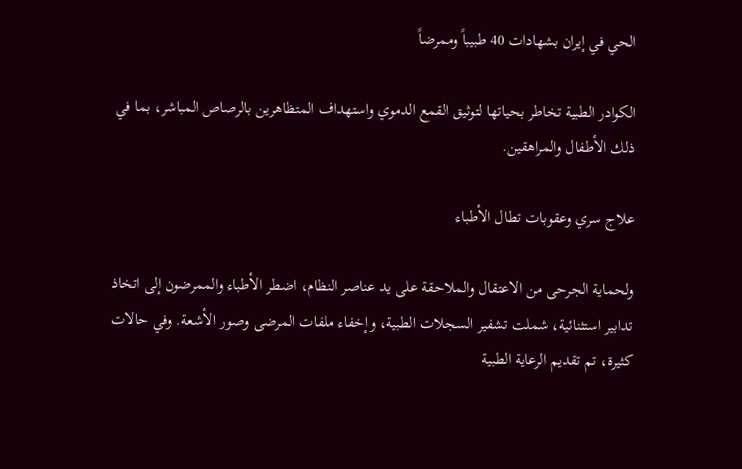الحي في إيران بشهادات 40 طبيباً وممرضاً

الكوادر الطبية تخاطر بحياتها لتوثيق القمع الدموي واستهداف المتظاهرين بالرصاص المباشر، بما في ذلك الأطفال والمراهقين.

علاج سري وعقوبات تطال الأطباء

ولحماية الجرحى من الاعتقال والملاحقة على يد عناصر النظام، اضطر الأطباء والممرضون إلى اتخاذ تدابير استثنائية، شملت تشفير السجلات الطبية، وإخفاء ملفات المرضى وصور الأشعة. وفي حالات كثيرة، تم تقديم الرعاية الطبية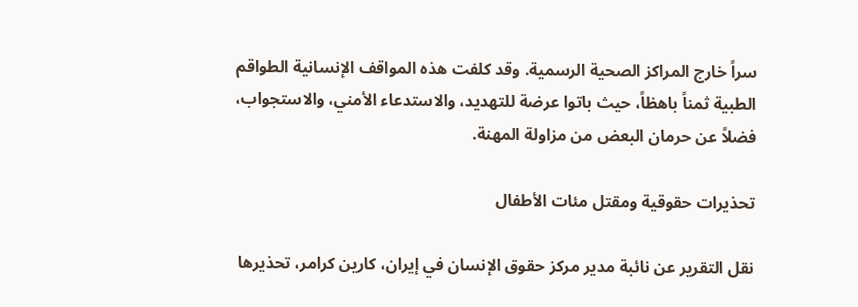سراً خارج المراكز الصحية الرسمية. وقد كلفت هذه المواقف الإنسانية الطواقم الطبية ثمناً باهظاً، حيث باتوا عرضة للتهديد، والاستدعاء الأمني، والاستجواب، فضلاً عن حرمان البعض من مزاولة المهنة.

تحذيرات حقوقية ومقتل مئات الأطفال

نقل التقرير عن نائبة مدير مركز حقوق الإنسان في إيران، كارين كرامر، تحذيرها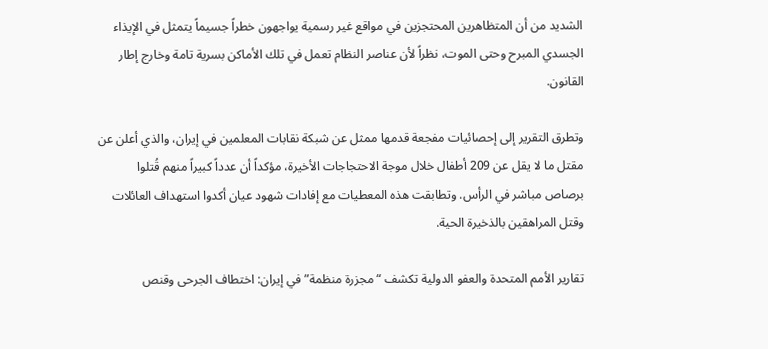الشديد من أن المتظاهرين المحتجزين في مواقع غير رسمية يواجهون خطراً جسيماً يتمثل في الإيذاء الجسدي المبرح وحتى الموت، نظراً لأن عناصر النظام تعمل في تلك الأماكن بسرية تامة وخارج إطار القانون.

وتطرق التقرير إلى إحصائيات مفجعة قدمها ممثل عن شبكة نقابات المعلمين في إيران، والذي أعلن عن مقتل ما لا يقل عن 209 أطفال خلال موجة الاحتجاجات الأخيرة، مؤكداً أن عدداً كبيراً منهم قُتلوا برصاص مباشر في الرأس. وتطابقت هذه المعطيات مع إفادات شهود عيان أكدوا استهداف العائلات وقتل المراهقين بالذخيرة الحية.

تقارير الأمم المتحدة والعفو الدولية تكشف “مجزرة منظمة” في إيران: اختطاف الجرحى وقنص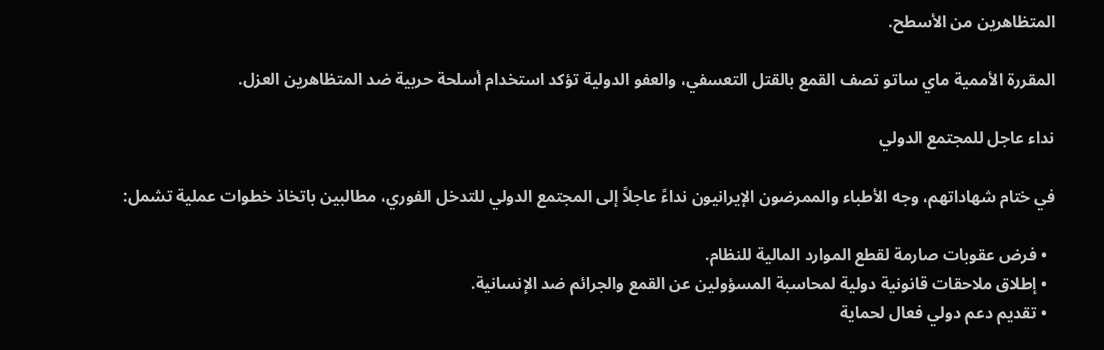المتظاهرين من الأسطح.

المقررة الأممية ماي ساتو تصف القمع بالقتل التعسفي، والعفو الدولية تؤكد استخدام أسلحة حربية ضد المتظاهرين العزل.

نداء عاجل للمجتمع الدولي

في ختام شهاداتهم، وجه الأطباء والممرضون الإيرانيون نداءً عاجلاً إلى المجتمع الدولي للتدخل الفوري، مطالبين باتخاذ خطوات عملية تشمل:

  • فرض عقوبات صارمة لقطع الموارد المالية للنظام.
  • إطلاق ملاحقات قانونية دولية لمحاسبة المسؤولين عن القمع والجرائم ضد الإنسانية.
  • تقديم دعم دولي فعال لحماية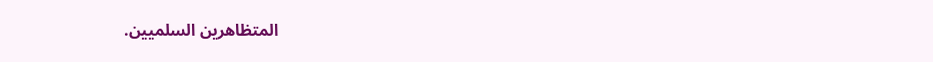المتظاهرين السلميين.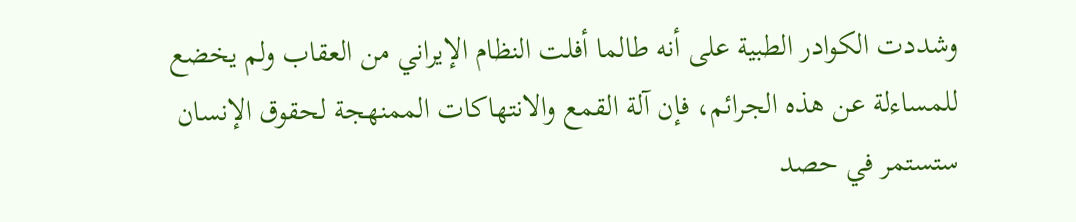وشددت الكوادر الطبية على أنه طالما أفلت النظام الإيراني من العقاب ولم يخضع للمساءلة عن هذه الجرائم، فإن آلة القمع والانتهاكات الممنهجة لحقوق الإنسان ستستمر في حصد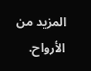المزيد من الأرواح.